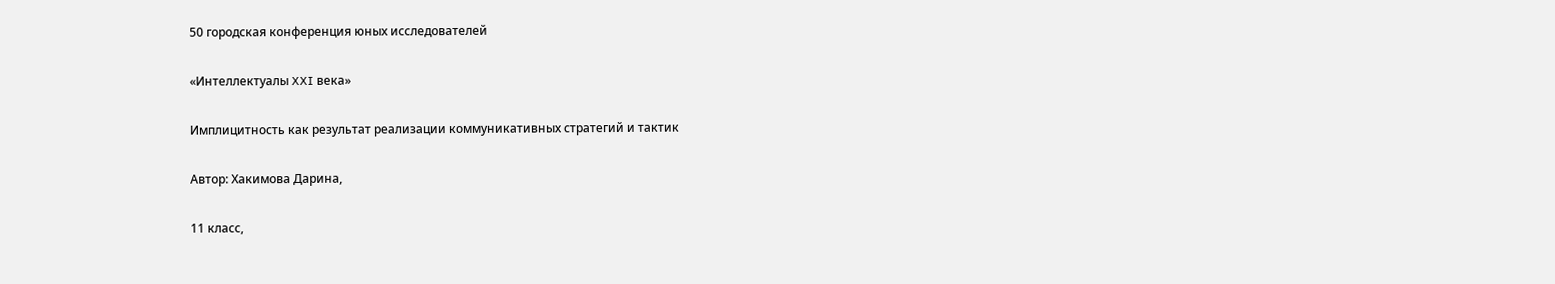50 городская конференция юных исследователей

«Интеллектуалы XXI века»

Имплицитность как результат реализации коммуникативных стратегий и тактик

Автор: Хакимова Дарина,

11 класс,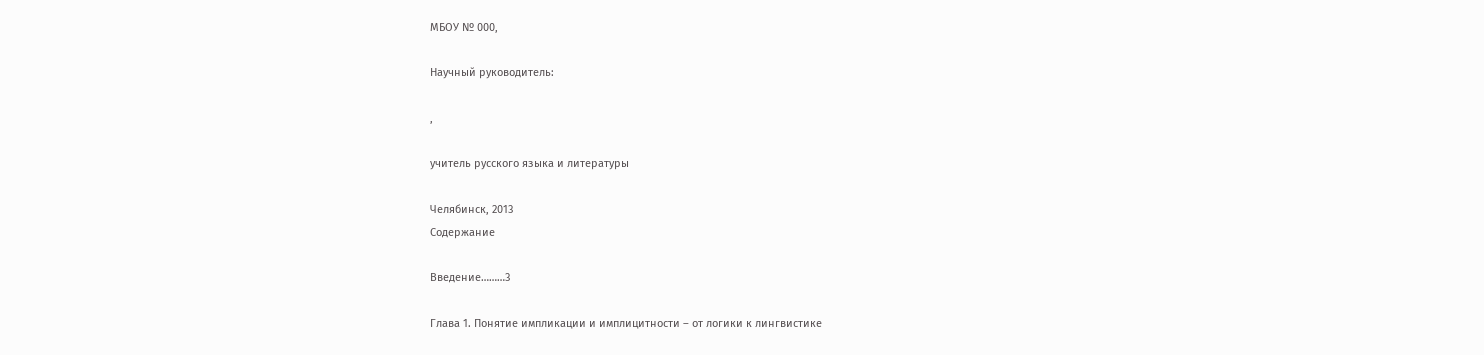МБОУ № 000,

Научный руководитель:

,

учитель русского языка и литературы

Челябинск, 2013
Содержание

Введение………3

Глава 1. Понятие импликации и имплицитности – от логики к лингвистике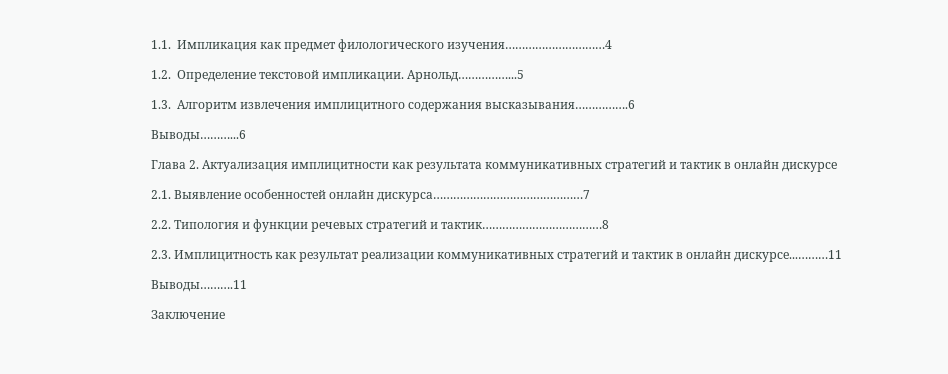1.1.  Импликация как предмет филологического изучения…………………………4

1.2.  Определение текстовой импликации. Арнольд……………...5

1.3.  Алгоритм извлечения имплицитного содержания высказывания…………….6

Выводы………...6

Глава 2. Актуализация имплицитности как результата коммуникативных стратегий и тактик в онлайн дискурсе

2.1. Выявление особенностей онлайн дискурса………………………………………7

2.2. Типология и функции речевых стратегий и тактик………………………………8

2.3. Имплицитность как результат реализации коммуникативных стратегий и тактик в онлайн дискурсе...………11

Выводы……….11

Заключение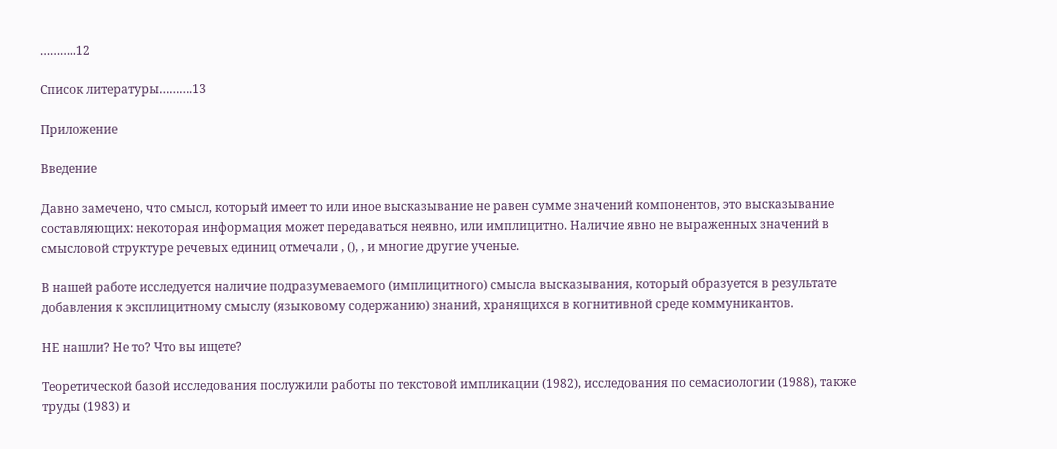………..12

Список литературы……….13

Приложение

Введение

Давно замечено, что смысл, который имеет то или иное высказывание не равен сумме значений компонентов, это высказывание составляющих: некоторая информация может передаваться неявно, или имплицитно. Наличие явно не выраженных значений в смысловой структуре речевых единиц отмечали , (), , и многие другие ученые.

В нашей работе исследуется наличие подразумеваемого (имплицитного) смысла высказывания, который образуется в результате добавления к эксплицитному смыслу (языковому содержанию) знаний, хранящихся в когнитивной среде коммуникантов.

НЕ нашли? Не то? Что вы ищете?

Теоретической базой исследования послужили работы по текстовой импликации (1982), исследования по семасиологии (1988), также труды (1983) и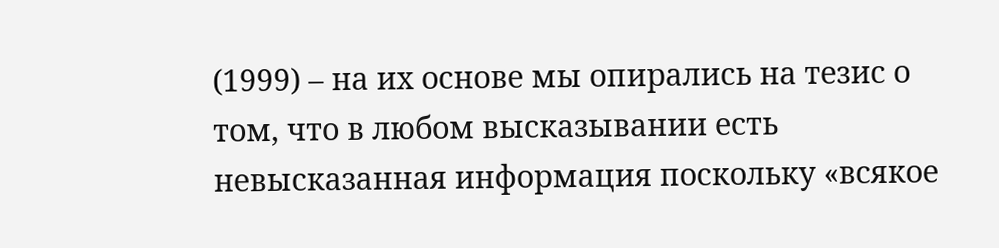(1999) – на их основе мы опирались на тезис о том, что в любом высказывании есть невысказанная информация поскольку «всякое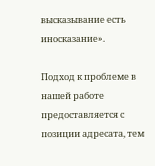высказывание есть иносказание».

Подход к проблеме в нашей работе предоставляется с позиции адресата, тем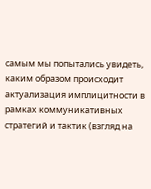самым мы попытались увидеть, каким образом происходит актуализация имплицитности в рамках коммуникативных стратегий и тактик (взгляд на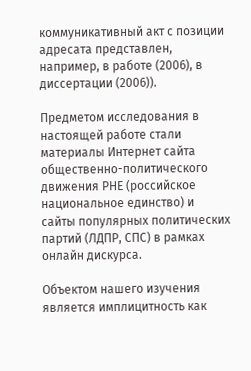коммуникативный акт с позиции адресата представлен, например, в работе (2006), в диссертации (2006)).

Предметом исследования в настоящей работе стали материалы Интернет сайта общественно-политического движения РНЕ (российское национальное единство) и сайты популярных политических партий (ЛДПР, СПС) в рамках онлайн дискурса.

Объектом нашего изучения является имплицитность как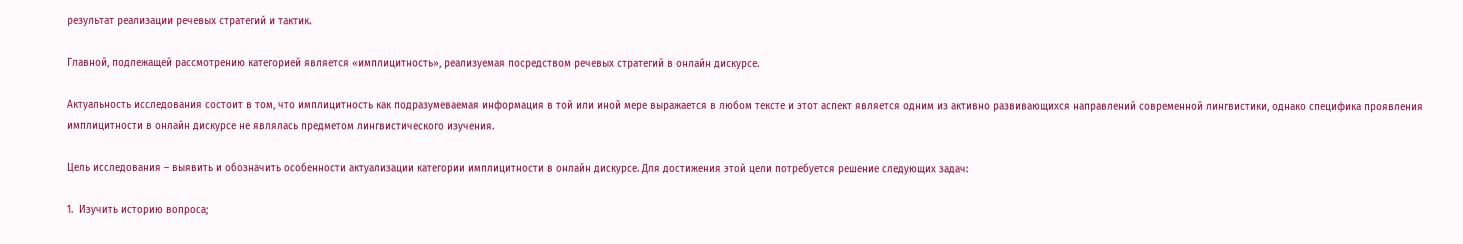результат реализации речевых стратегий и тактик.

Главной, подлежащей рассмотрению категорией является «имплицитность», реализуемая посредством речевых стратегий в онлайн дискурсе.

Актуальность исследования состоит в том, что имплицитность как подразумеваемая информация в той или иной мере выражается в любом тексте и этот аспект является одним из активно развивающихся направлений современной лингвистики, однако специфика проявления имплицитности в онлайн дискурсе не являлась предметом лингвистического изучения.

Цель исследования – выявить и обозначить особенности актуализации категории имплицитности в онлайн дискурсе. Для достижения этой цели потребуется решение следующих задач:

1.  Изучить историю вопроса;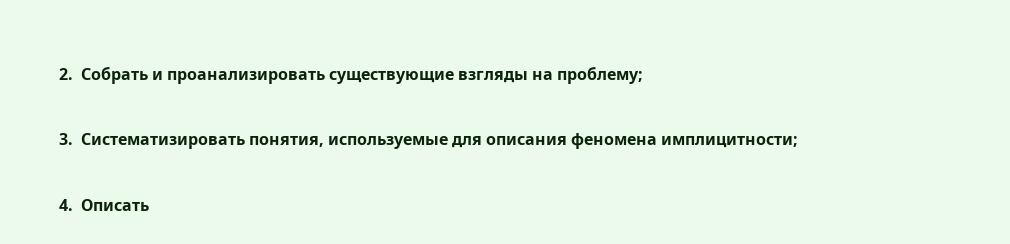2.  Собрать и проанализировать существующие взгляды на проблему;

3.  Систематизировать понятия, используемые для описания феномена имплицитности;

4.  Описать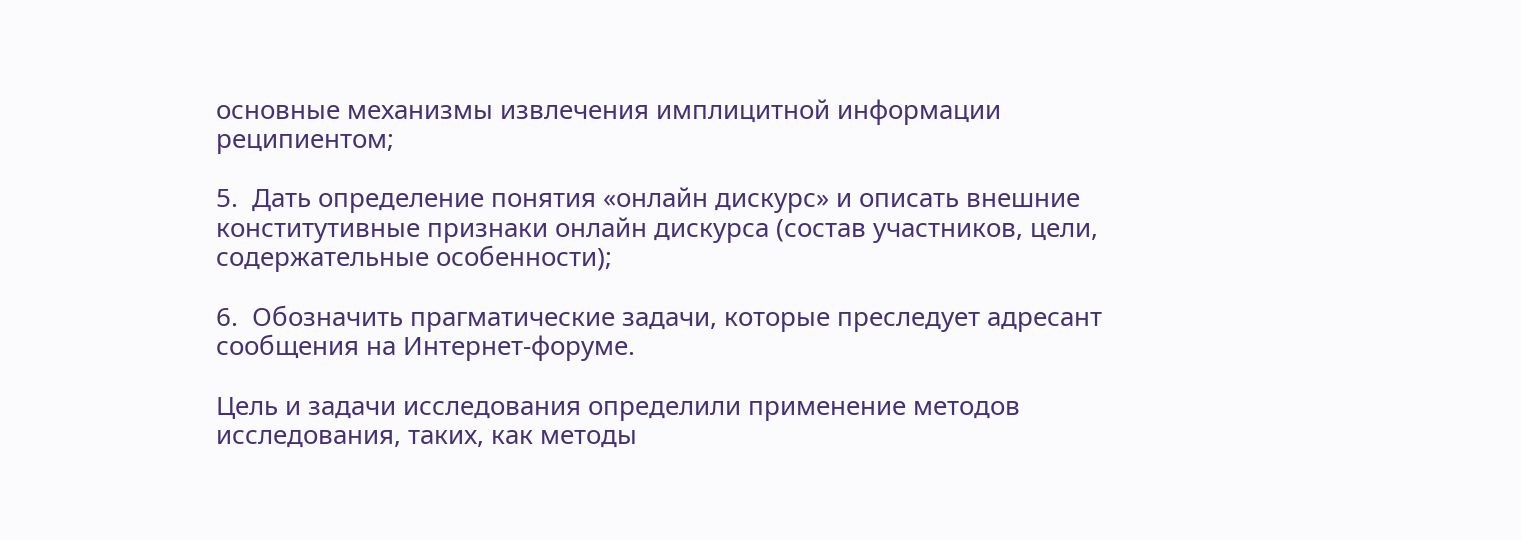основные механизмы извлечения имплицитной информации реципиентом;

5.  Дать определение понятия «онлайн дискурс» и описать внешние конститутивные признаки онлайн дискурса (состав участников, цели, содержательные особенности);

6.  Обозначить прагматические задачи, которые преследует адресант сообщения на Интернет-форуме.

Цель и задачи исследования определили применение методов исследования, таких, как методы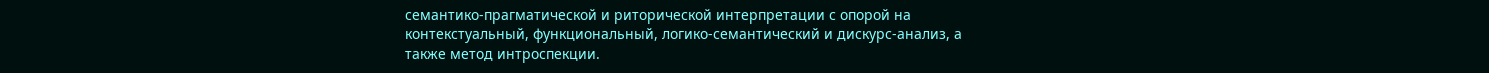семантико-прагматической и риторической интерпретации с опорой на контекстуальный, функциональный, логико-семантический и дискурс-анализ, а также метод интроспекции.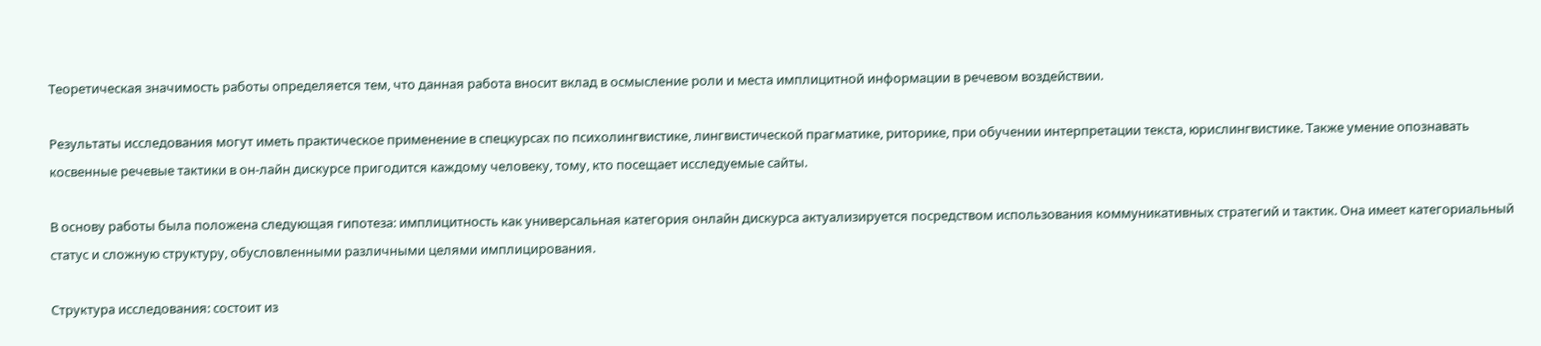Теоретическая значимость работы определяется тем, что данная работа вносит вклад в осмысление роли и места имплицитной информации в речевом воздействии.

Результаты исследования могут иметь практическое применение в спецкурсах по психолингвистике, лингвистической прагматике, риторике, при обучении интерпретации текста, юрислингвистике. Также умение опознавать косвенные речевые тактики в он-лайн дискурсе пригодится каждому человеку, тому, кто посещает исследуемые сайты.

В основу работы была положена следующая гипотеза: имплицитность как универсальная категория онлайн дискурса актуализируется посредством использования коммуникативных стратегий и тактик. Она имеет категориальный статус и сложную структуру, обусловленными различными целями имплицирования.

Структура исследования: состоит из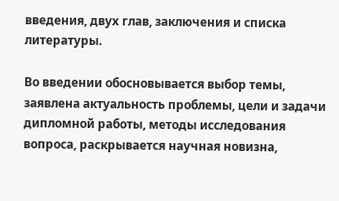введения, двух глав, заключения и списка литературы.

Во введении обосновывается выбор темы, заявлена актуальность проблемы, цели и задачи дипломной работы, методы исследования вопроса, раскрывается научная новизна,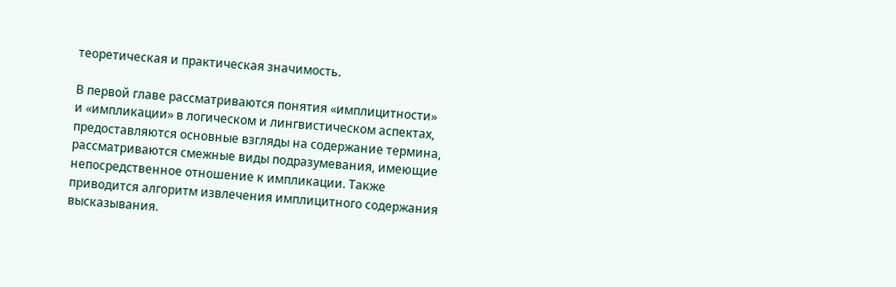теоретическая и практическая значимость.

В первой главе рассматриваются понятия «имплицитности» и «импликации» в логическом и лингвистическом аспектах, предоставляются основные взгляды на содержание термина, рассматриваются смежные виды подразумевания, имеющие непосредственное отношение к импликации. Также приводится алгоритм извлечения имплицитного содержания высказывания.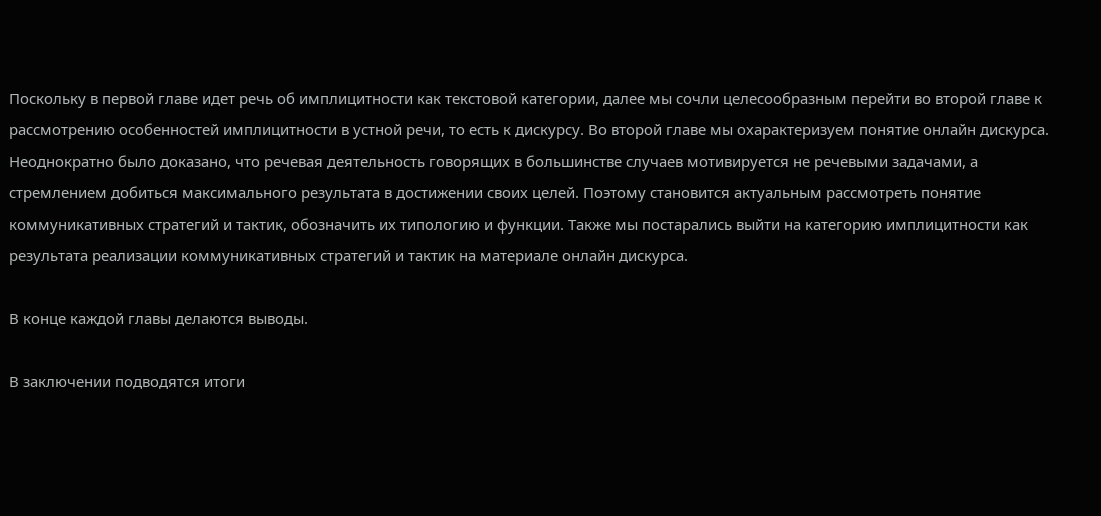Поскольку в первой главе идет речь об имплицитности как текстовой категории, далее мы сочли целесообразным перейти во второй главе к рассмотрению особенностей имплицитности в устной речи, то есть к дискурсу. Во второй главе мы охарактеризуем понятие онлайн дискурса. Неоднократно было доказано, что речевая деятельность говорящих в большинстве случаев мотивируется не речевыми задачами, а стремлением добиться максимального результата в достижении своих целей. Поэтому становится актуальным рассмотреть понятие коммуникативных стратегий и тактик, обозначить их типологию и функции. Также мы постарались выйти на категорию имплицитности как результата реализации коммуникативных стратегий и тактик на материале онлайн дискурса.

В конце каждой главы делаются выводы.

В заключении подводятся итоги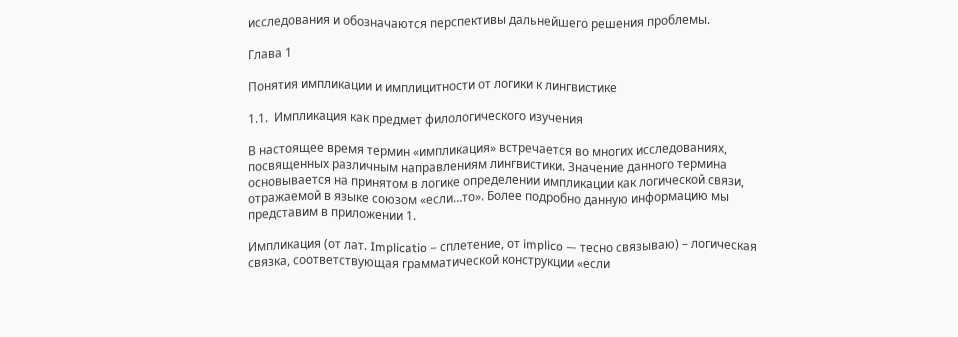исследования и обозначаются перспективы дальнейшего решения проблемы.

Глава 1

Понятия импликации и имплицитности от логики к лингвистике

1.1.  Импликация как предмет филологического изучения

В настоящее время термин «импликация» встречается во многих исследованиях, посвященных различным направлениям лингвистики. Значение данного термина основывается на принятом в логике определении импликации как логической связи, отражаемой в языке союзом «если…то». Более подробно данную информацию мы представим в приложении 1.

Импликация (от лат. Implicatio – сплетение, от implico — тесно связываю) – логическая связка, соответствующая грамматической конструкции «если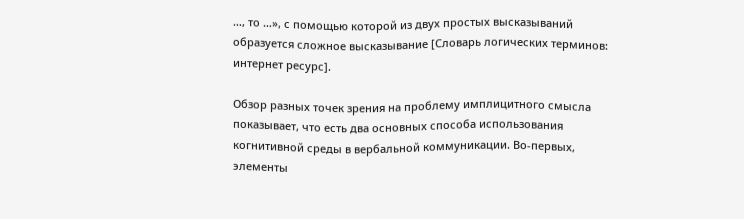…, то …», с помощью которой из двух простых высказываний образуется сложное высказывание [Словарь логических терминов: интернет ресурс].

Обзор разных точек зрения на проблему имплицитного смысла показывает, что есть два основных способа использования когнитивной среды в вербальной коммуникации. Во-первых, элементы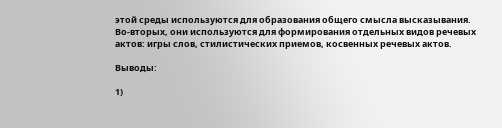этой среды используются для образования общего смысла высказывания. Во-вторых, они используются для формирования отдельных видов речевых актов: игры слов, стилистических приемов, косвенных речевых актов.

Выводы:

1)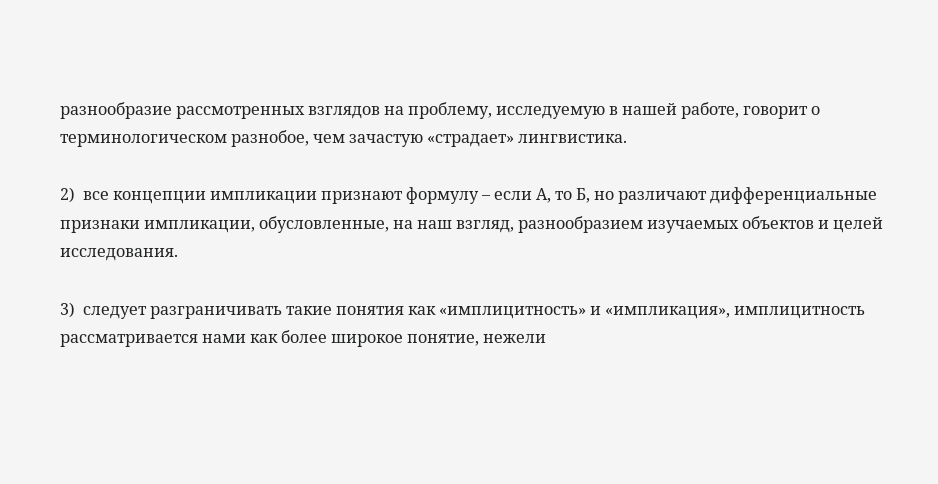разнообразие рассмотренных взглядов на проблему, исследуемую в нашей работе, говорит о терминологическом разнобое, чем зачастую «страдает» лингвистика.

2)  все концепции импликации признают формулу – если А, то Б, но различают дифференциальные признаки импликации, обусловленные, на наш взгляд, разнообразием изучаемых объектов и целей исследования.

3)  следует разграничивать такие понятия как «имплицитность» и «импликация», имплицитность рассматривается нами как более широкое понятие, нежели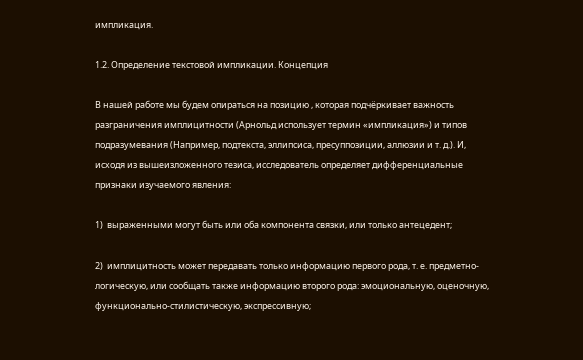импликация.

1.2. Определение текстовой импликации. Концепция

В нашей работе мы будем опираться на позицию , которая подчёркивает важность разграничения имплицитности (Арнольд использует термин «импликация») и типов подразумевания (Например, подтекста, эллипсиса, пресуппозиции, аллюзии и т. д.). И, исходя из вышеизложенного тезиса, исследователь определяет дифференциальные признаки изучаемого явления:

1)  выраженными могут быть или оба компонента связки, или только антецедент;

2)  имплицитность может передавать только информацию первого рода, т. е. предметно-логическую, или сообщать также информацию второго рода: эмоциональную, оценочную, функционально-стилистическую, экспрессивную;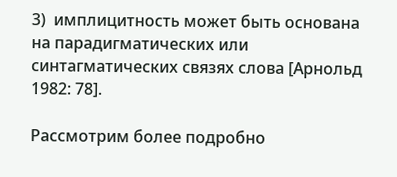3)  имплицитность может быть основана на парадигматических или синтагматических связях слова [Арнольд 1982: 78].

Рассмотрим более подробно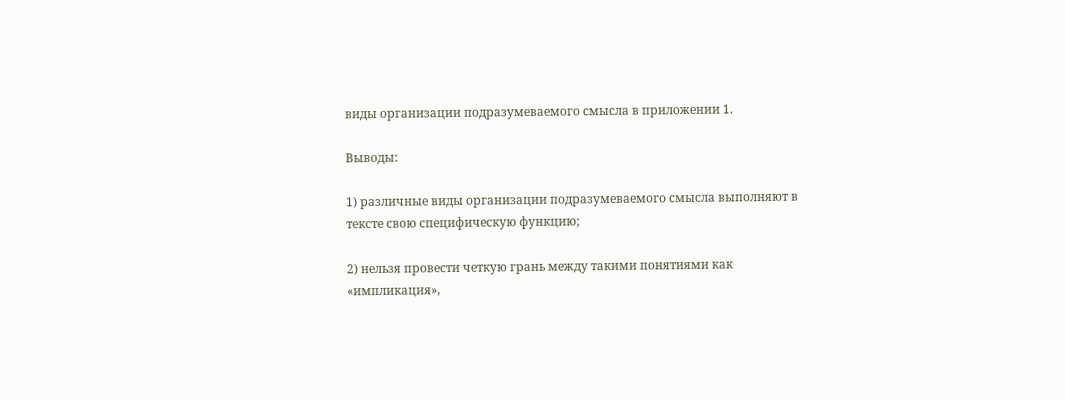виды организации подразумеваемого смысла в приложении 1.

Выводы:

1) различные виды организации подразумеваемого смысла выполняют в тексте свою специфическую функцию;

2) нельзя провести четкую грань между такими понятиями как «импликация»,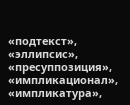«подтекст», «эллипсис», «пресуппозиция», «импликационал», «импликатура»,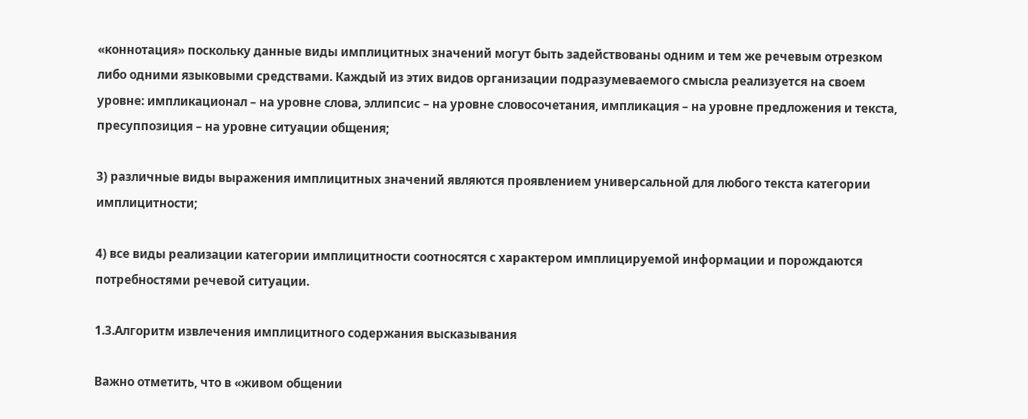«коннотация» поскольку данные виды имплицитных значений могут быть задействованы одним и тем же речевым отрезком либо одними языковыми средствами. Каждый из этих видов организации подразумеваемого смысла реализуется на своем уровне: импликационал – на уровне слова, эллипсис – на уровне словосочетания, импликация – на уровне предложения и текста, пресуппозиция – на уровне ситуации общения;

3) различные виды выражения имплицитных значений являются проявлением универсальной для любого текста категории имплицитности;

4) все виды реализации категории имплицитности соотносятся с характером имплицируемой информации и порождаются потребностями речевой ситуации.

1.3.Алгоритм извлечения имплицитного содержания высказывания

Важно отметить, что в «живом общении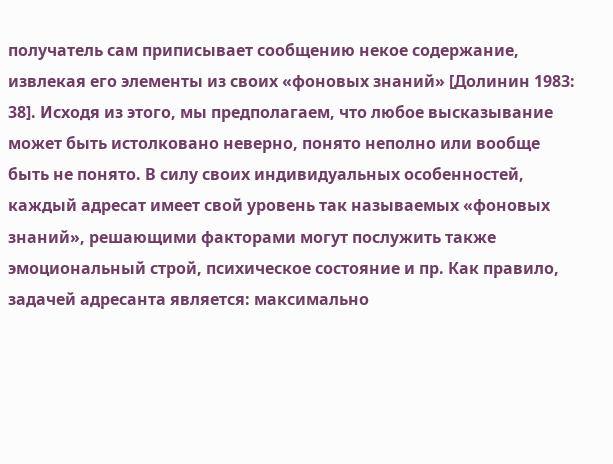получатель сам приписывает сообщению некое содержание, извлекая его элементы из своих «фоновых знаний» [Долинин 1983: 38]. Исходя из этого, мы предполагаем, что любое высказывание может быть истолковано неверно, понято неполно или вообще быть не понято. В силу своих индивидуальных особенностей, каждый адресат имеет свой уровень так называемых «фоновых знаний», решающими факторами могут послужить также эмоциональный строй, психическое состояние и пр. Как правило, задачей адресанта является: максимально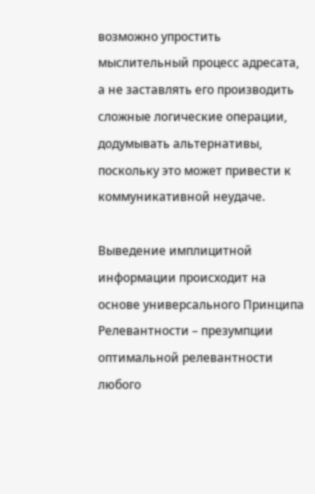возможно упростить мыслительный процесс адресата, а не заставлять его производить сложные логические операции, додумывать альтернативы, поскольку это может привести к коммуникативной неудаче.

Выведение имплицитной информации происходит на основе универсального Принципа Релевантности – презумпции оптимальной релевантности любого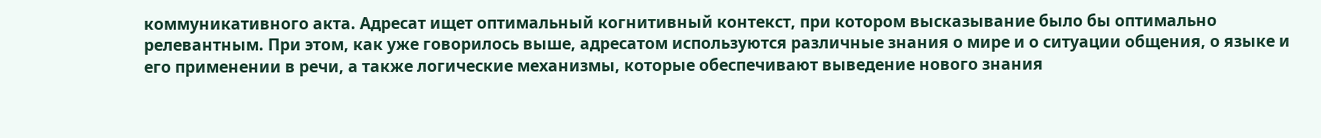коммуникативного акта. Адресат ищет оптимальный когнитивный контекст, при котором высказывание было бы оптимально релевантным. При этом, как уже говорилось выше, адресатом используются различные знания о мире и о ситуации общения, о языке и его применении в речи, а также логические механизмы, которые обеспечивают выведение нового знания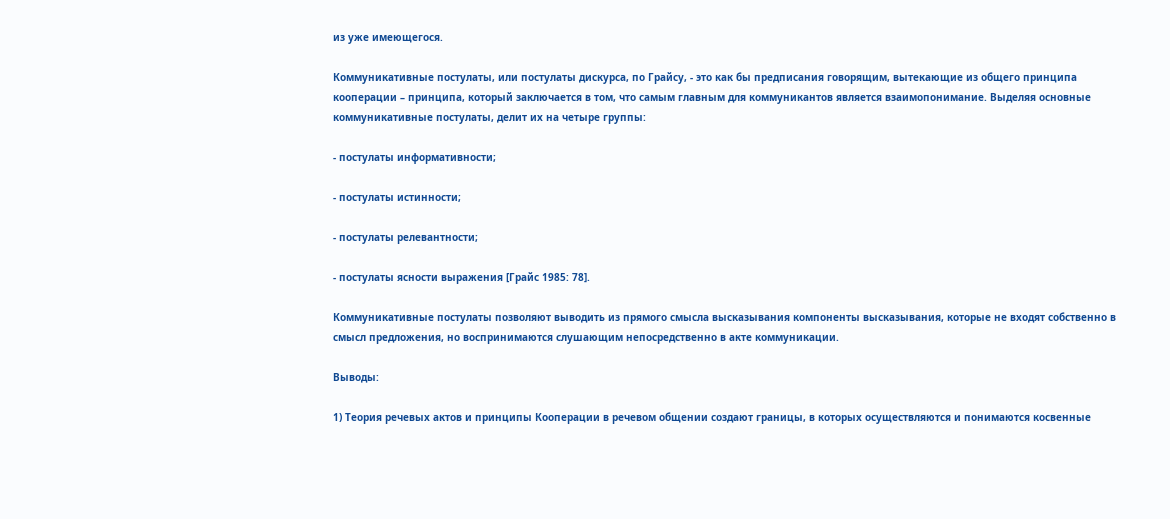из уже имеющегося.

Коммуникативные постулаты, или постулаты дискурса, по Грайсу, - это как бы предписания говорящим, вытекающие из общего принципа кооперации – принципа, который заключается в том, что самым главным для коммуникантов является взаимопонимание. Выделяя основные коммуникативные постулаты, делит их на четыре группы:

- постулаты информативности;

- постулаты истинности;

- постулаты релевантности;

- постулаты ясности выражения [Грайс 1985: 78].

Коммуникативные постулаты позволяют выводить из прямого смысла высказывания компоненты высказывания, которые не входят собственно в смысл предложения, но воспринимаются слушающим непосредственно в акте коммуникации.

Выводы:

1) Теория речевых актов и принципы Кооперации в речевом общении создают границы, в которых осуществляются и понимаются косвенные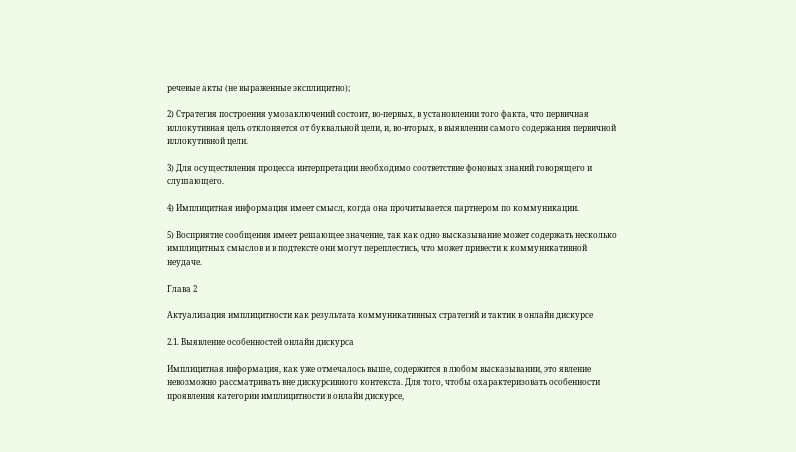речевые акты (не выраженные эксплицитно);

2) Стратегия построения умозаключений состоит, во-первых, в установлении того факта, что первичная иллокутивная цель отклоняется от буквальной цели, и, во-вторых, в выявлении самого содержания первичной иллокутивной цели.

3) Для осуществления процесса интерпретации необходимо соответствие фоновых знаний говорящего и слушающего.

4) Имплицитная информация имеет смысл, когда она прочитывается партнером по коммуникации.

5) Восприятие сообщения имеет решающее значение, так как одно высказывание может содержать несколько имплицитных смыслов и в подтексте они могут переплестись, что может привести к коммуникативной неудаче.

Глава 2

Актуализация имплицитности как результата коммуникативных стратегий и тактик в онлайн дискурсе

2.1. Выявление особенностей онлайн дискурса

Имплицитная информация, как уже отмечалось выше, содержится в любом высказывании, это явление невозможно рассматривать вне дискурсивного контекста. Для того, чтобы охарактеризовать особенности проявления категории имплицитности в онлайн дискурсе,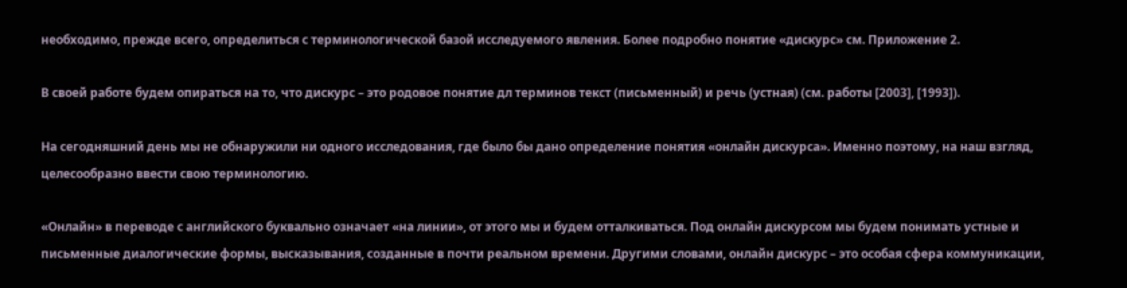необходимо, прежде всего, определиться с терминологической базой исследуемого явления. Более подробно понятие «дискурс» см. Приложение 2.

В своей работе будем опираться на то, что дискурс – это родовое понятие дл терминов текст (письменный) и речь (устная) (см. работы [2003], [1993]).

На сегодняшний день мы не обнаружили ни одного исследования, где было бы дано определение понятия «онлайн дискурса». Именно поэтому, на наш взгляд, целесообразно ввести свою терминологию.

«Онлайн» в переводе с английского буквально означает «на линии», от этого мы и будем отталкиваться. Под онлайн дискурсом мы будем понимать устные и письменные диалогические формы, высказывания, созданные в почти реальном времени. Другими словами, онлайн дискурс – это особая сфера коммуникации,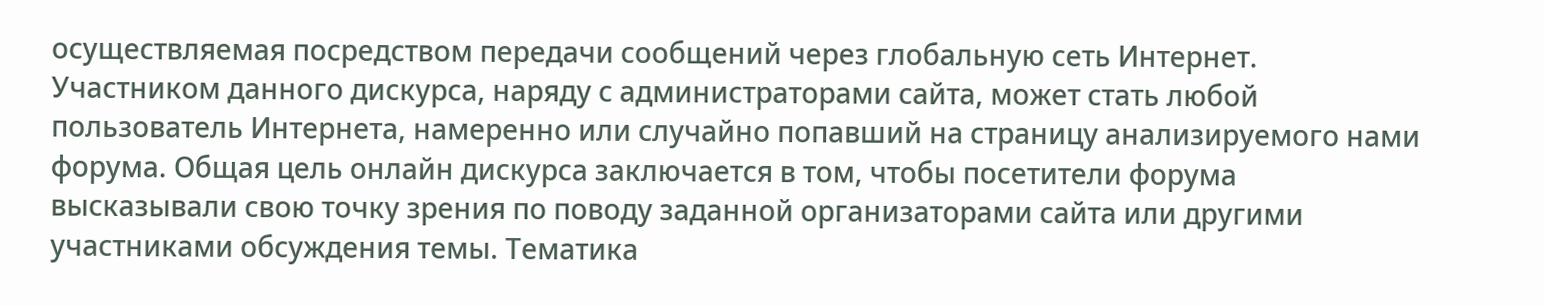осуществляемая посредством передачи сообщений через глобальную сеть Интернет. Участником данного дискурса, наряду с администраторами сайта, может стать любой пользователь Интернета, намеренно или случайно попавший на страницу анализируемого нами форума. Общая цель онлайн дискурса заключается в том, чтобы посетители форума высказывали свою точку зрения по поводу заданной организаторами сайта или другими участниками обсуждения темы. Тематика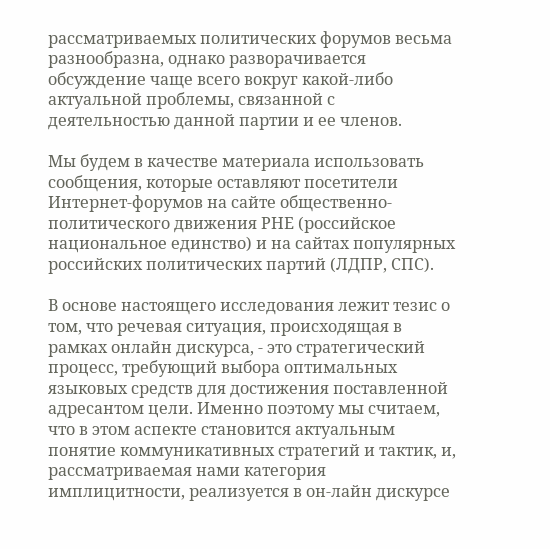рассматриваемых политических форумов весьма разнообразна, однако разворачивается обсуждение чаще всего вокруг какой-либо актуальной проблемы, связанной с деятельностью данной партии и ее членов.

Мы будем в качестве материала использовать сообщения, которые оставляют посетители Интернет-форумов на сайте общественно-политического движения РНЕ (российское национальное единство) и на сайтах популярных российских политических партий (ЛДПР, СПС).

В основе настоящего исследования лежит тезис о том, что речевая ситуация, происходящая в рамках онлайн дискурса, - это стратегический процесс, требующий выбора оптимальных языковых средств для достижения поставленной адресантом цели. Именно поэтому мы считаем, что в этом аспекте становится актуальным понятие коммуникативных стратегий и тактик, и, рассматриваемая нами категория имплицитности, реализуется в он-лайн дискурсе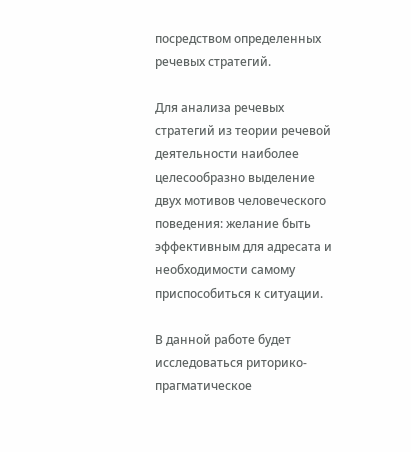посредством определенных речевых стратегий.

Для анализа речевых стратегий из теории речевой деятельности наиболее целесообразно выделение двух мотивов человеческого поведения: желание быть эффективным для адресата и необходимости самому приспособиться к ситуации.

В данной работе будет исследоваться риторико-прагматическое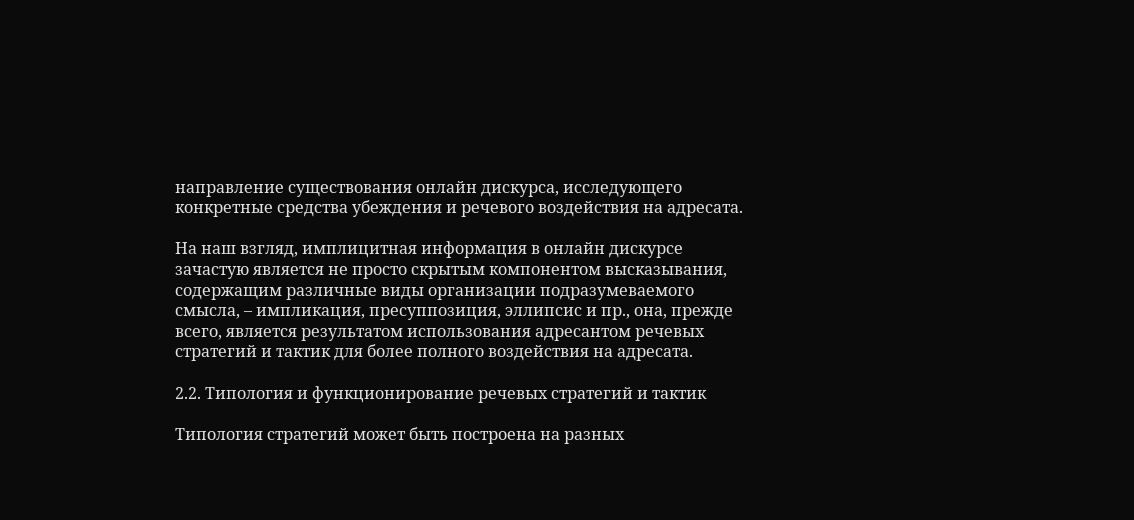направление существования онлайн дискурса, исследующего конкретные средства убеждения и речевого воздействия на адресата.

На наш взгляд, имплицитная информация в онлайн дискурсе зачастую является не просто скрытым компонентом высказывания, содержащим различные виды организации подразумеваемого смысла, – импликация, пресуппозиция, эллипсис и пр., она, прежде всего, является результатом использования адресантом речевых стратегий и тактик для более полного воздействия на адресата.

2.2. Типология и функционирование речевых стратегий и тактик

Типология стратегий может быть построена на разных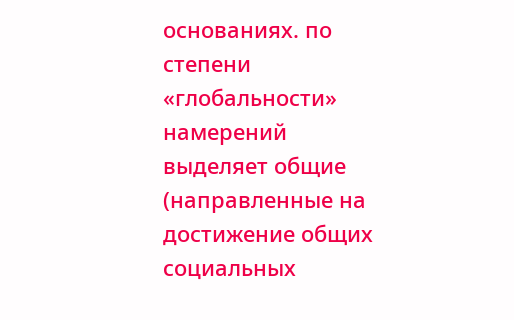основаниях. по степени «глобальности» намерений выделяет общие (направленные на достижение общих социальных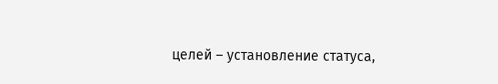целей – установление статуса,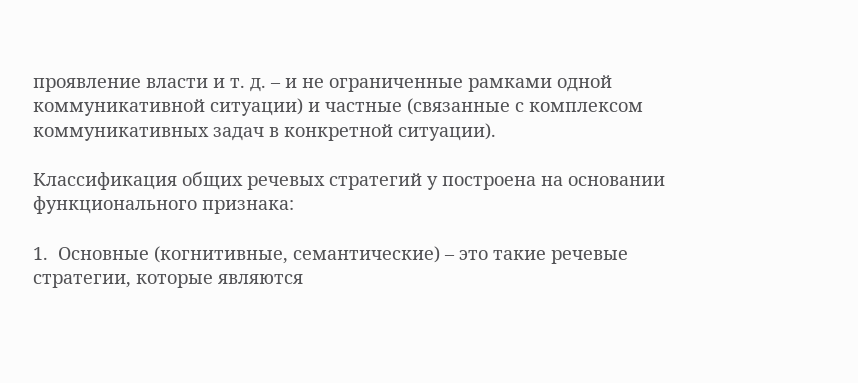проявление власти и т. д. – и не ограниченные рамками одной коммуникативной ситуации) и частные (связанные с комплексом коммуникативных задач в конкретной ситуации).

Классификация общих речевых стратегий у построена на основании функционального признака:

1.  Основные (когнитивные, семантические) – это такие речевые стратегии, которые являются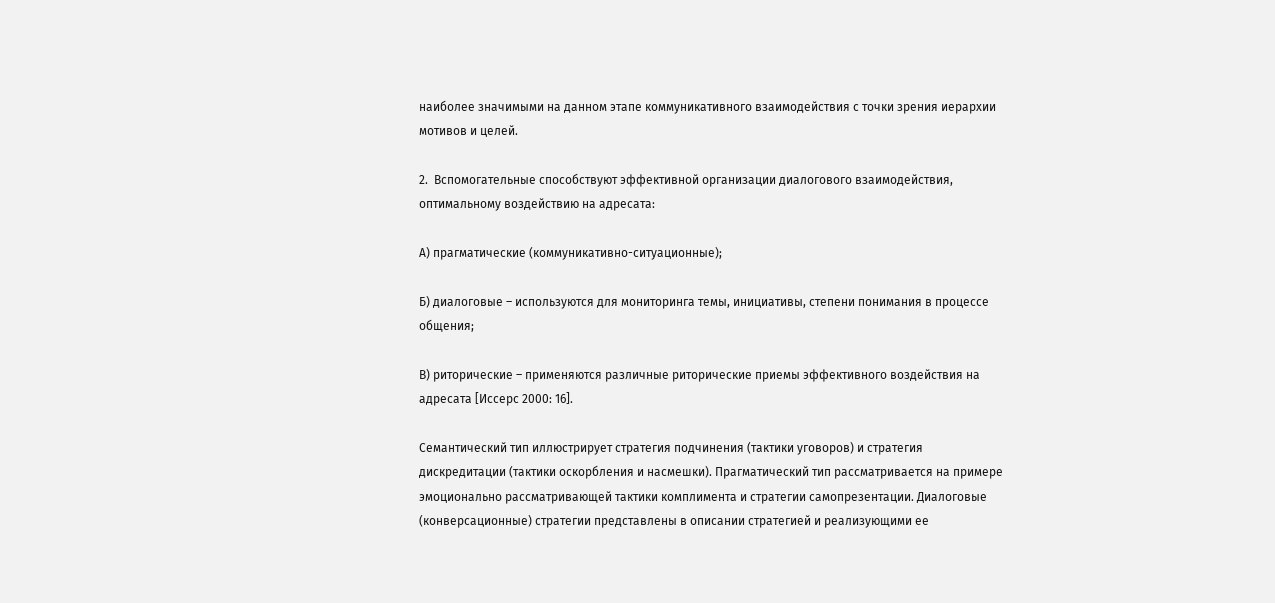наиболее значимыми на данном этапе коммуникативного взаимодействия с точки зрения иерархии мотивов и целей.

2.  Вспомогательные способствуют эффективной организации диалогового взаимодействия, оптимальному воздействию на адресата:

А) прагматические (коммуникативно-ситуационные);

Б) диалоговые – используются для мониторинга темы, инициативы, степени понимания в процессе общения;

В) риторические – применяются различные риторические приемы эффективного воздействия на адресата [Иссерс 2000: 16].

Семантический тип иллюстрирует стратегия подчинения (тактики уговоров) и стратегия дискредитации (тактики оскорбления и насмешки). Прагматический тип рассматривается на примере эмоционально рассматривающей тактики комплимента и стратегии самопрезентации. Диалоговые (конверсационные) стратегии представлены в описании стратегией и реализующими ее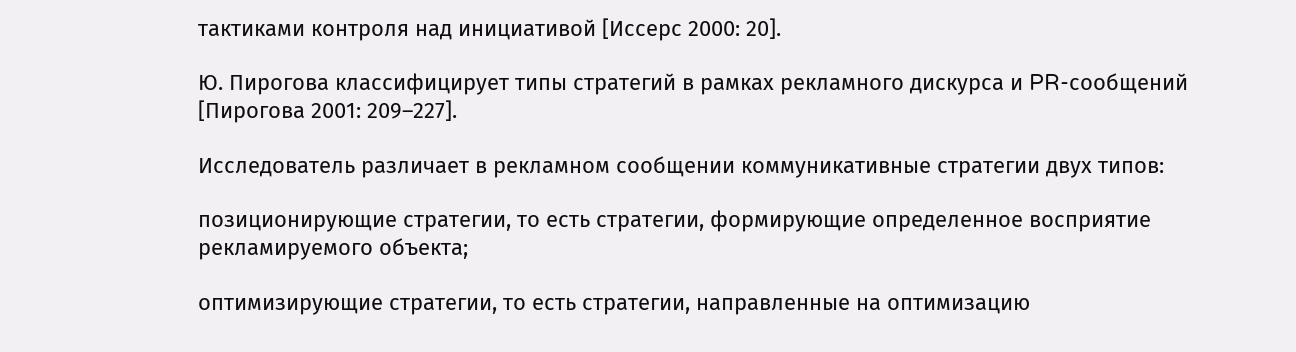тактиками контроля над инициативой [Иссерс 2000: 20].

Ю. Пирогова классифицирует типы стратегий в рамках рекламного дискурса и PR-сообщений [Пирогова 2001: 209–227].

Исследователь различает в рекламном сообщении коммуникативные стратегии двух типов:

позиционирующие стратегии, то есть стратегии, формирующие определенное восприятие рекламируемого объекта;

оптимизирующие стратегии, то есть стратегии, направленные на оптимизацию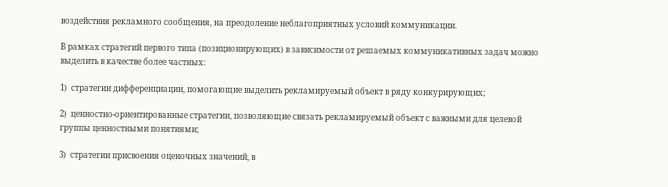воздействия рекламного сообщения, на преодоление неблагоприятных условий коммуникации.

В рамках стратегий первого типа (позиционирующих) в зависимости от решаемых коммуникативных задач можно выделить в качестве более частных:

1)  стратегии дифференциации, помогающие выделить рекламируемый объект в ряду конкурирующих;

2)  ценностно-ориентированные стратегии, позволяющие связать рекламируемый объект с важными для целевой группы ценностными понятиями;

3)  стратегии присвоения оценочных значений, в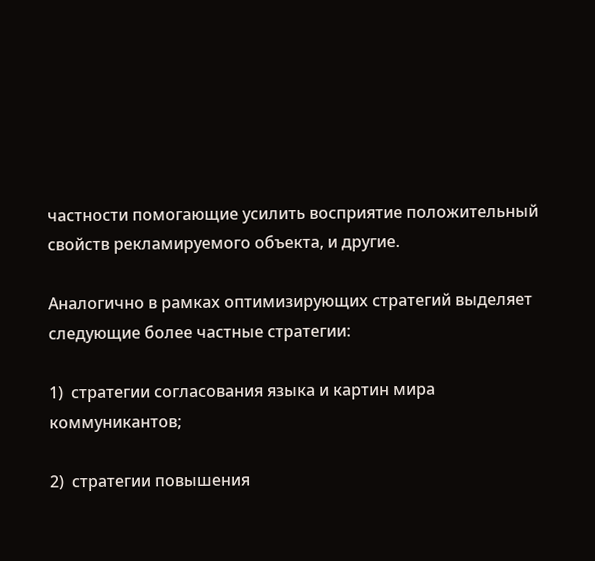частности помогающие усилить восприятие положительный свойств рекламируемого объекта, и другие.

Аналогично в рамках оптимизирующих стратегий выделяет следующие более частные стратегии:

1)  стратегии согласования языка и картин мира коммуникантов;

2)  стратегии повышения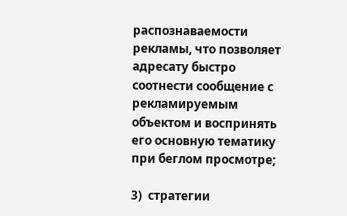распознаваемости рекламы, что позволяет адресату быстро соотнести сообщение с рекламируемым объектом и воспринять его основную тематику при беглом просмотре;

3)  стратегии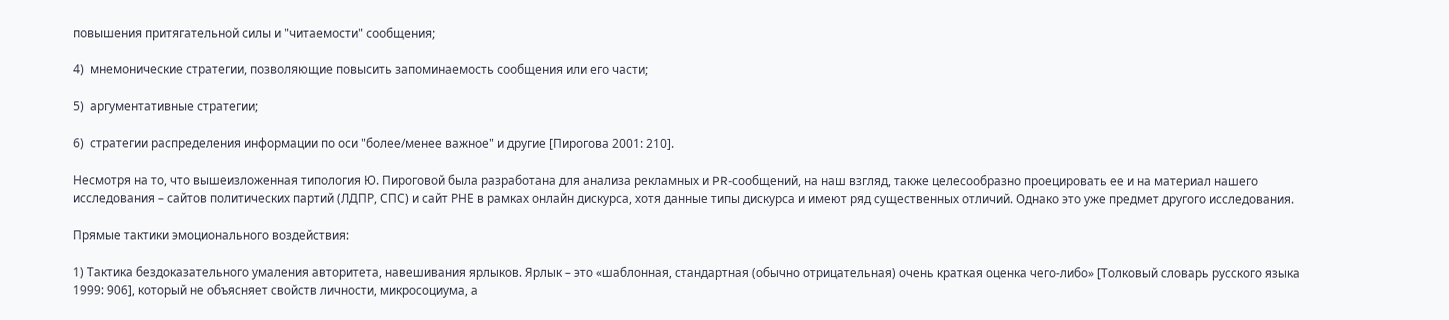повышения притягательной силы и "читаемости" сообщения;

4)  мнемонические стратегии, позволяющие повысить запоминаемость сообщения или его части;

5)  аргументативные стратегии;

6)  стратегии распределения информации по оси "более/менее важное" и другие [Пирогова 2001: 210].

Несмотря на то, что вышеизложенная типология Ю. Пироговой была разработана для анализа рекламных и PR-сообщений, на наш взгляд, также целесообразно проецировать ее и на материал нашего исследования – сайтов политических партий (ЛДПР, СПС) и сайт РНЕ в рамках онлайн дискурса, хотя данные типы дискурса и имеют ряд существенных отличий. Однако это уже предмет другого исследования.

Прямые тактики эмоционального воздействия:

1) Тактика бездоказательного умаления авторитета, навешивания ярлыков. Ярлык – это «шаблонная, стандартная (обычно отрицательная) очень краткая оценка чего-либо» [Толковый словарь русского языка 1999: 906], который не объясняет свойств личности, микросоциума, а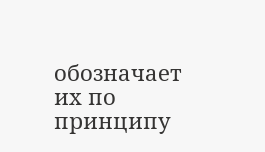обозначает их по принципу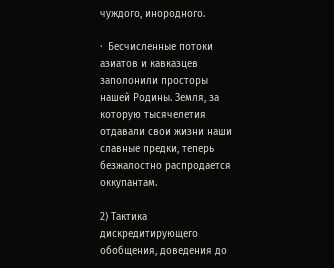чуждого, инородного.

·  Бесчисленные потоки азиатов и кавказцев заполонили просторы нашей Родины. Земля, за которую тысячелетия отдавали свои жизни наши славные предки, теперь безжалостно распродается оккупантам.

2) Тактика дискредитирующего обобщения, доведения до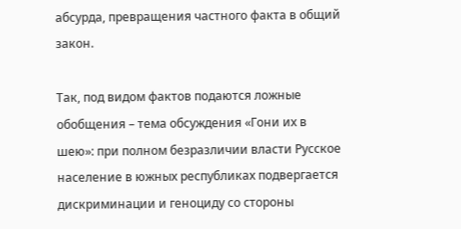абсурда, превращения частного факта в общий закон.

Так, под видом фактов подаются ложные обобщения – тема обсуждения «Гони их в шею»: при полном безразличии власти Русское население в южных республиках подвергается дискриминации и геноциду со стороны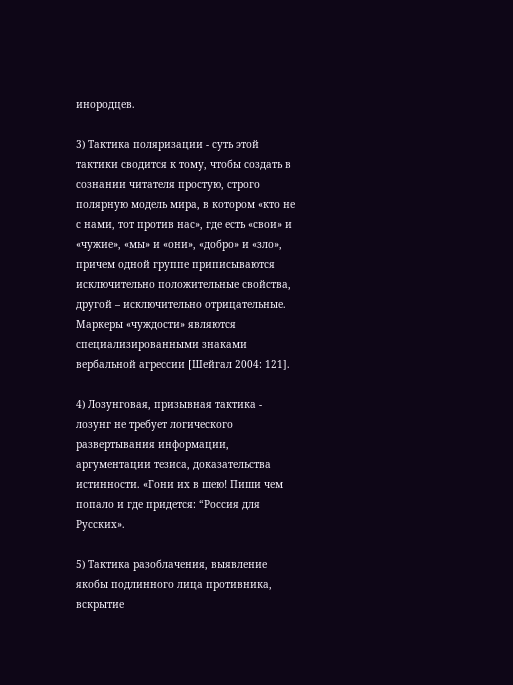инородцев.

3) Тактика поляризации - суть этой тактики сводится к тому, чтобы создать в сознании читателя простую, строго полярную модель мира, в котором «кто не с нами, тот против нас», где есть «свои» и «чужие», «мы» и «они», «добро» и «зло», причем одной группе приписываются исключительно положительные свойства, другой – исключительно отрицательные. Маркеры «чуждости» являются специализированными знаками вербальной агрессии [Шейгал 2004: 121].

4) Лозунговая, призывная тактика - лозунг не требует логического развертывания информации, аргументации тезиса, доказательства истинности. «Гони их в шею! Пиши чем попало и где придется: “Россия для Русских».

5) Тактика разоблачения, выявление якобы подлинного лица противника, вскрытие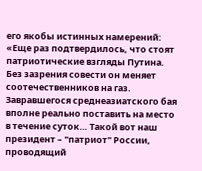его якобы истинных намерений: «Еще раз подтвердилось, что стоят патриотические взгляды Путина. Без зазрения совести он меняет соотечественников на газ. Завравшегося среднеазиатского бая вполне реально поставить на место в течение суток… Такой вот наш президент – "патриот" России, проводящий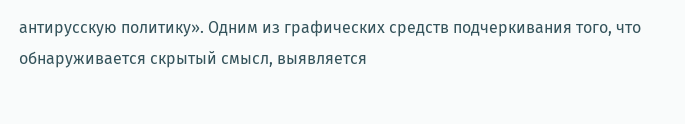антирусскую политику». Одним из графических средств подчеркивания того, что обнаруживается скрытый смысл, выявляется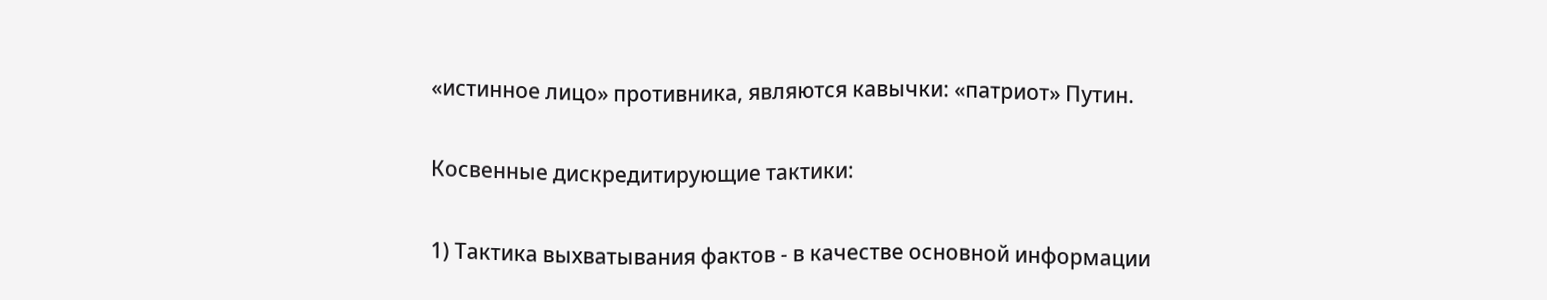«истинное лицо» противника, являются кавычки: «патриот» Путин.

Косвенные дискредитирующие тактики:

1) Тактика выхватывания фактов - в качестве основной информации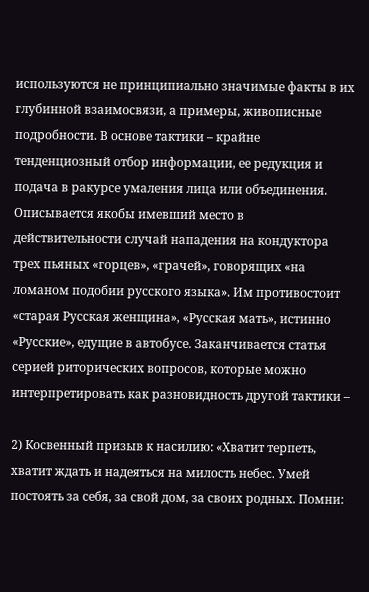используются не принципиально значимые факты в их глубинной взаимосвязи, а примеры, живописные подробности. В основе тактики – крайне тенденциозный отбор информации, ее редукция и подача в ракурсе умаления лица или объединения. Описывается якобы имевший место в действительности случай нападения на кондуктора трех пьяных «горцев», «грачей», говорящих «на ломаном подобии русского языка». Им противостоит «старая Русская женщина», «Русская мать», истинно «Русские», едущие в автобусе. Заканчивается статья серией риторических вопросов, которые можно интерпретировать как разновидность другой тактики –

2) Косвенный призыв к насилию: «Хватит терпеть, хватит ждать и надеяться на милость небес. Умей постоять за себя, за свой дом, за своих родных. Помни: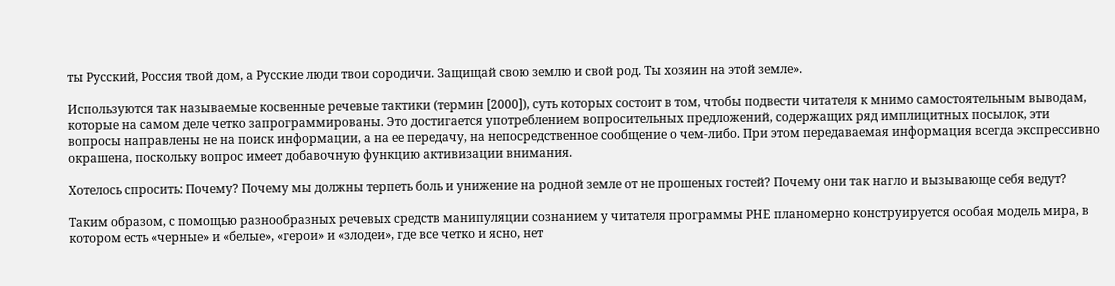ты Русский, Россия твой дом, а Русские люди твои сородичи. Защищай свою землю и свой род. Ты хозяин на этой земле».

Используются так называемые косвенные речевые тактики (термин [2000]), суть которых состоит в том, чтобы подвести читателя к мнимо самостоятельным выводам, которые на самом деле четко запрограммированы. Это достигается употреблением вопросительных предложений, содержащих ряд имплицитных посылок, эти вопросы направлены не на поиск информации, а на ее передачу, на непосредственное сообщение о чем-либо. При этом передаваемая информация всегда экспрессивно окрашена, поскольку вопрос имеет добавочную функцию активизации внимания.

Хотелось спросить: Почему? Почему мы должны терпеть боль и унижение на родной земле от не прошеных гостей? Почему они так нагло и вызывающе себя ведут?

Таким образом, с помощью разнообразных речевых средств манипуляции сознанием у читателя программы РНЕ планомерно конструируется особая модель мира, в котором есть «черные» и «белые», «герои» и «злодеи», где все четко и ясно, нет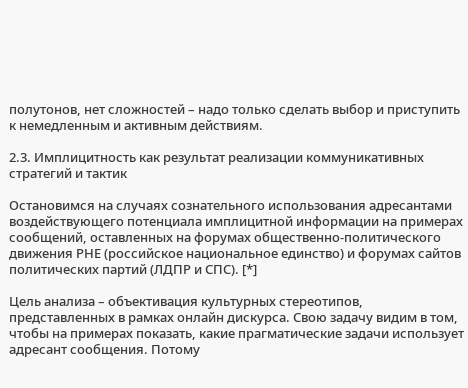полутонов, нет сложностей – надо только сделать выбор и приступить к немедленным и активным действиям.

2.3. Имплицитность как результат реализации коммуникативных стратегий и тактик

Остановимся на случаях сознательного использования адресантами воздействующего потенциала имплицитной информации на примерах сообщений, оставленных на форумах общественно-политического движения РНЕ (российское национальное единство) и форумах сайтов политических партий (ЛДПР и СПС). [*]

Цель анализа – объективация культурных стереотипов, представленных в рамках онлайн дискурса. Свою задачу видим в том, чтобы на примерах показать, какие прагматические задачи использует адресант сообщения. Потому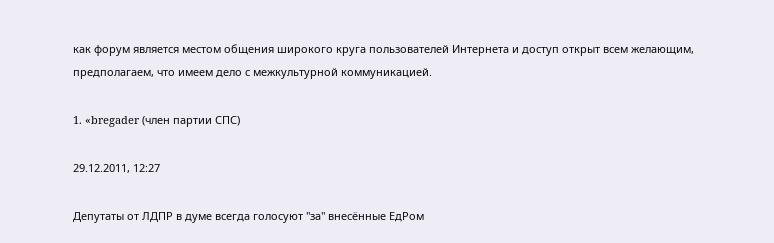как форум является местом общения широкого круга пользователей Интернета и доступ открыт всем желающим, предполагаем, что имеем дело с межкультурной коммуникацией.

1. «bregader (член партии СПС)

29.12.2011, 12:27

Депутаты от ЛДПР в думе всегда голосуют "за" внесённые ЕдРом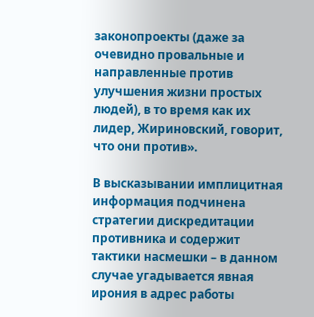законопроекты (даже за очевидно провальные и направленные против улучшения жизни простых людей), в то время как их лидер, Жириновский, говорит, что они против».

В высказывании имплицитная информация подчинена стратегии дискредитации противника и содержит тактики насмешки – в данном случае угадывается явная ирония в адрес работы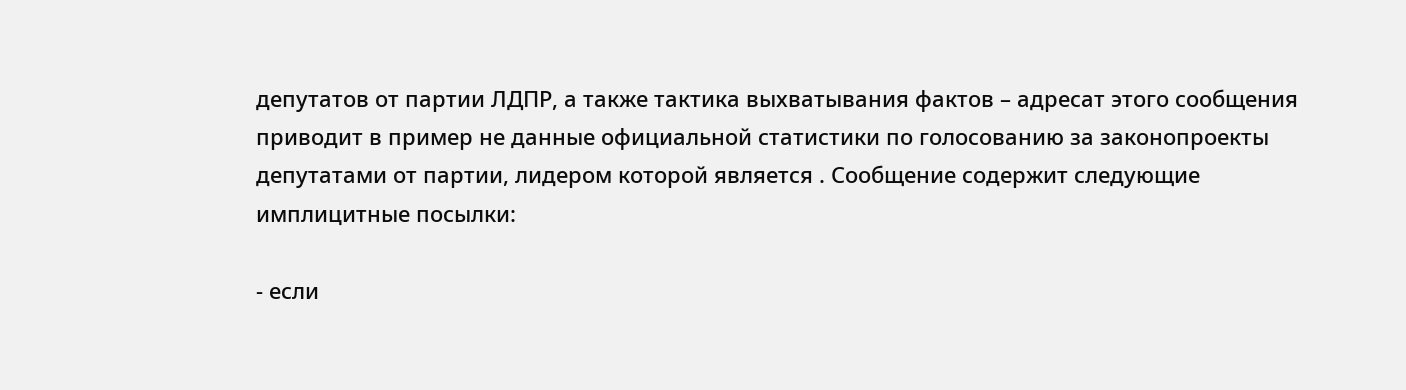депутатов от партии ЛДПР, а также тактика выхватывания фактов – адресат этого сообщения приводит в пример не данные официальной статистики по голосованию за законопроекты депутатами от партии, лидером которой является . Сообщение содержит следующие имплицитные посылки:

- если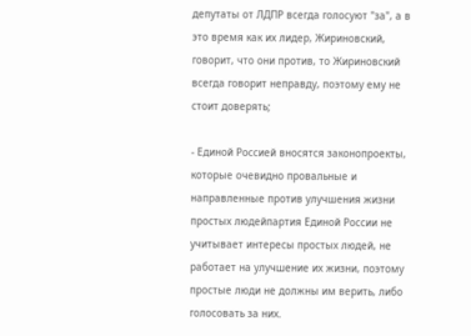депутаты от ЛДПР всегда голосуют "за", а в это время как их лидер, Жириновский, говорит, что они против, то Жириновский всегда говорит неправду, поэтому ему не стоит доверять;

- Единой Россией вносятся законопроекты, которые очевидно провальные и направленные против улучшения жизни простых людейпартия Единой России не учитывает интересы простых людей, не работает на улучшение их жизни, поэтому простые люди не должны им верить, либо голосовать за них.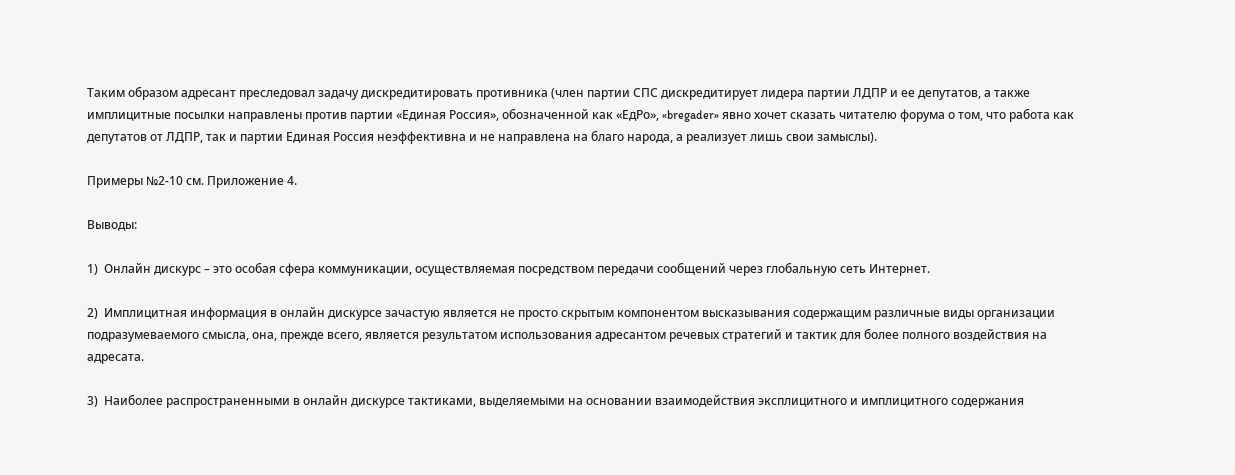Таким образом адресант преследовал задачу дискредитировать противника (член партии СПС дискредитирует лидера партии ЛДПР и ее депутатов, а также имплицитные посылки направлены против партии «Единая Россия», обозначенной как «ЕдРо», «bregader» явно хочет сказать читателю форума о том, что работа как депутатов от ЛДПР, так и партии Единая Россия неэффективна и не направлена на благо народа, а реализует лишь свои замыслы).

Примеры №2-10 см. Приложение 4.

Выводы:

1)  Онлайн дискурс – это особая сфера коммуникации, осуществляемая посредством передачи сообщений через глобальную сеть Интернет.

2)  Имплицитная информация в онлайн дискурсе зачастую является не просто скрытым компонентом высказывания содержащим различные виды организации подразумеваемого смысла, она, прежде всего, является результатом использования адресантом речевых стратегий и тактик для более полного воздействия на адресата.

3)  Наиболее распространенными в онлайн дискурсе тактиками, выделяемыми на основании взаимодействия эксплицитного и имплицитного содержания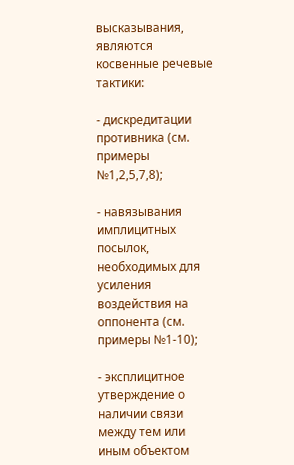высказывания, являются косвенные речевые тактики:

- дискредитации противника (см. примеры №1,2,5,7,8);

- навязывания имплицитных посылок, необходимых для усиления воздействия на оппонента (см. примеры №1-10);

- эксплицитное утверждение о наличии связи между тем или иным объектом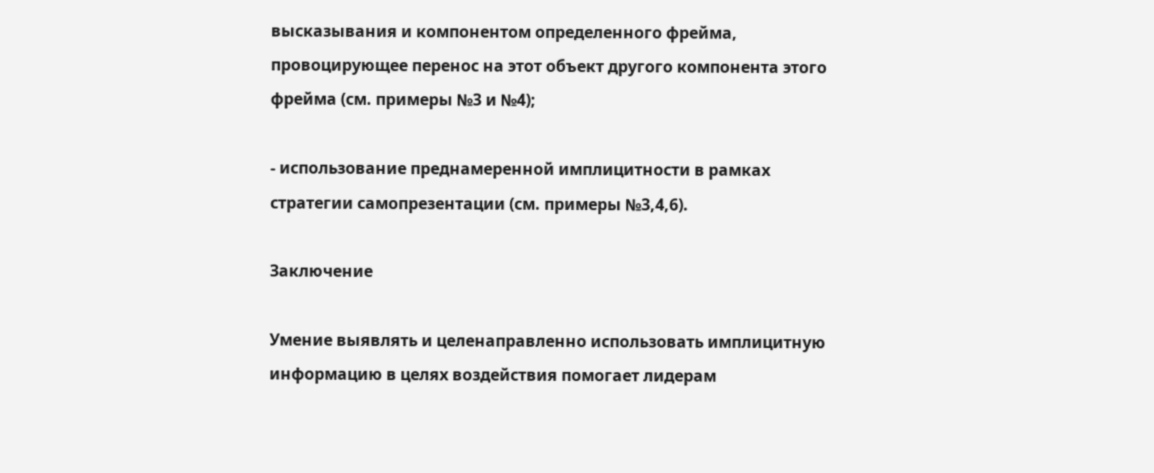высказывания и компонентом определенного фрейма, провоцирующее перенос на этот объект другого компонента этого фрейма (см. примеры №3 и №4);

- использование преднамеренной имплицитности в рамках стратегии самопрезентации (см. примеры №3,4,6).

Заключение

Умение выявлять и целенаправленно использовать имплицитную информацию в целях воздействия помогает лидерам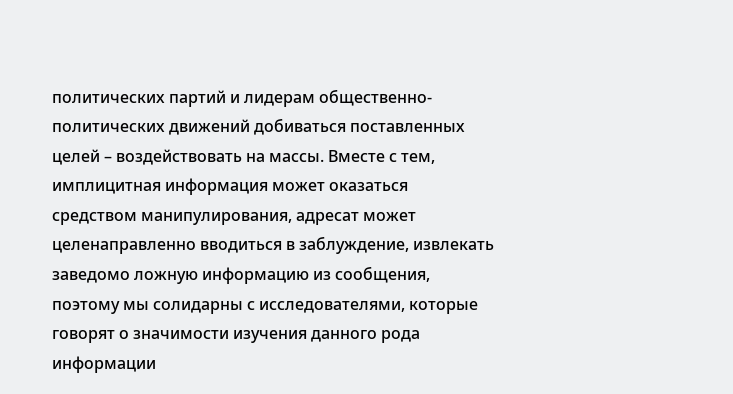политических партий и лидерам общественно-политических движений добиваться поставленных целей – воздействовать на массы. Вместе с тем, имплицитная информация может оказаться средством манипулирования, адресат может целенаправленно вводиться в заблуждение, извлекать заведомо ложную информацию из сообщения, поэтому мы солидарны с исследователями, которые говорят о значимости изучения данного рода информации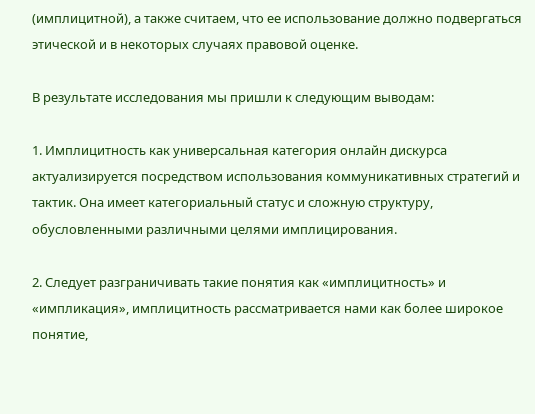(имплицитной), а также считаем, что ее использование должно подвергаться этической и в некоторых случаях правовой оценке.

В результате исследования мы пришли к следующим выводам:

1. Имплицитность как универсальная категория онлайн дискурса актуализируется посредством использования коммуникативных стратегий и тактик. Она имеет категориальный статус и сложную структуру, обусловленными различными целями имплицирования.

2. Следует разграничивать такие понятия как «имплицитность» и «импликация», имплицитность рассматривается нами как более широкое понятие,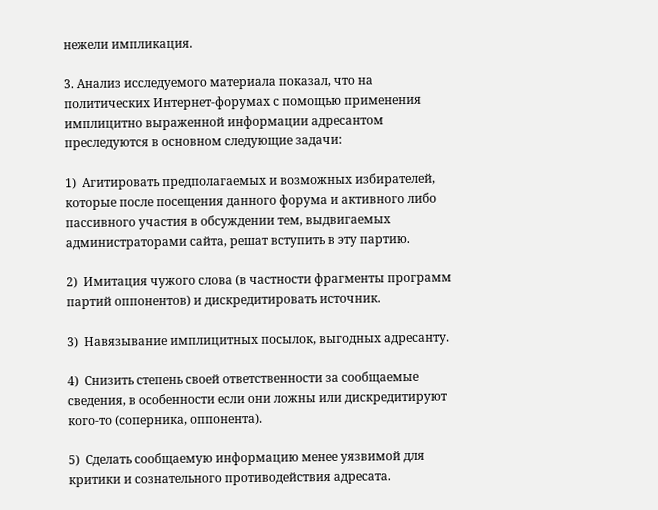нежели импликация.

3. Анализ исследуемого материала показал, что на политических Интернет-форумах с помощью применения имплицитно выраженной информации адресантом преследуются в основном следующие задачи:

1)  Агитировать предполагаемых и возможных избирателей, которые после посещения данного форума и активного либо пассивного участия в обсуждении тем, выдвигаемых администраторами сайта, решат вступить в эту партию.

2)  Имитация чужого слова (в частности фрагменты программ партий оппонентов) и дискредитировать источник.

3)  Навязывание имплицитных посылок, выгодных адресанту.

4)  Снизить степень своей ответственности за сообщаемые сведения, в особенности если они ложны или дискредитируют кого-то (соперника, оппонента).

5)  Сделать сообщаемую информацию менее уязвимой для критики и сознательного противодействия адресата.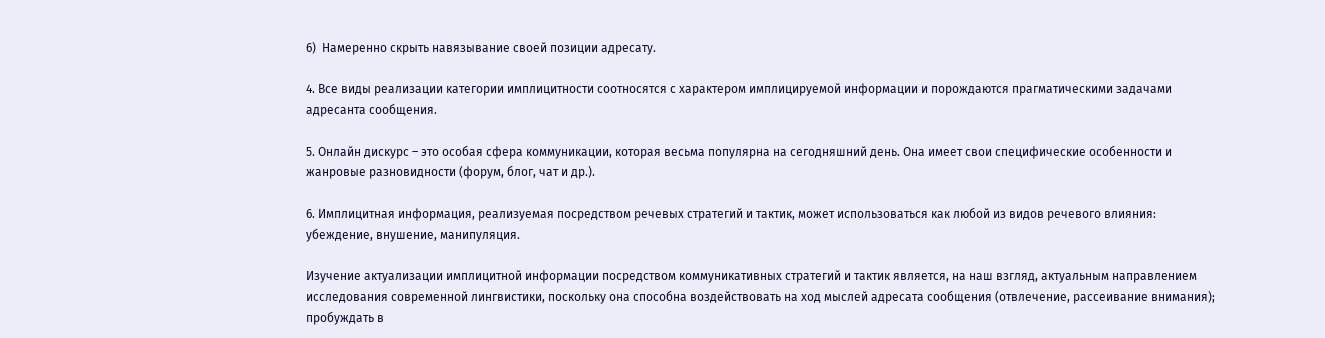6)  Намеренно скрыть навязывание своей позиции адресату.

4. Все виды реализации категории имплицитности соотносятся с характером имплицируемой информации и порождаются прагматическими задачами адресанта сообщения.

5. Онлайн дискурс – это особая сфера коммуникации, которая весьма популярна на сегодняшний день. Она имеет свои специфические особенности и жанровые разновидности (форум, блог, чат и др.).

6. Имплицитная информация, реализуемая посредством речевых стратегий и тактик, может использоваться как любой из видов речевого влияния: убеждение, внушение, манипуляция.

Изучение актуализации имплицитной информации посредством коммуникативных стратегий и тактик является, на наш взгляд, актуальным направлением исследования современной лингвистики, поскольку она способна воздействовать на ход мыслей адресата сообщения (отвлечение, рассеивание внимания); пробуждать в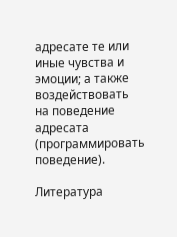адресате те или иные чувства и эмоции; а также воздействовать на поведение адресата (программировать поведение).

Литература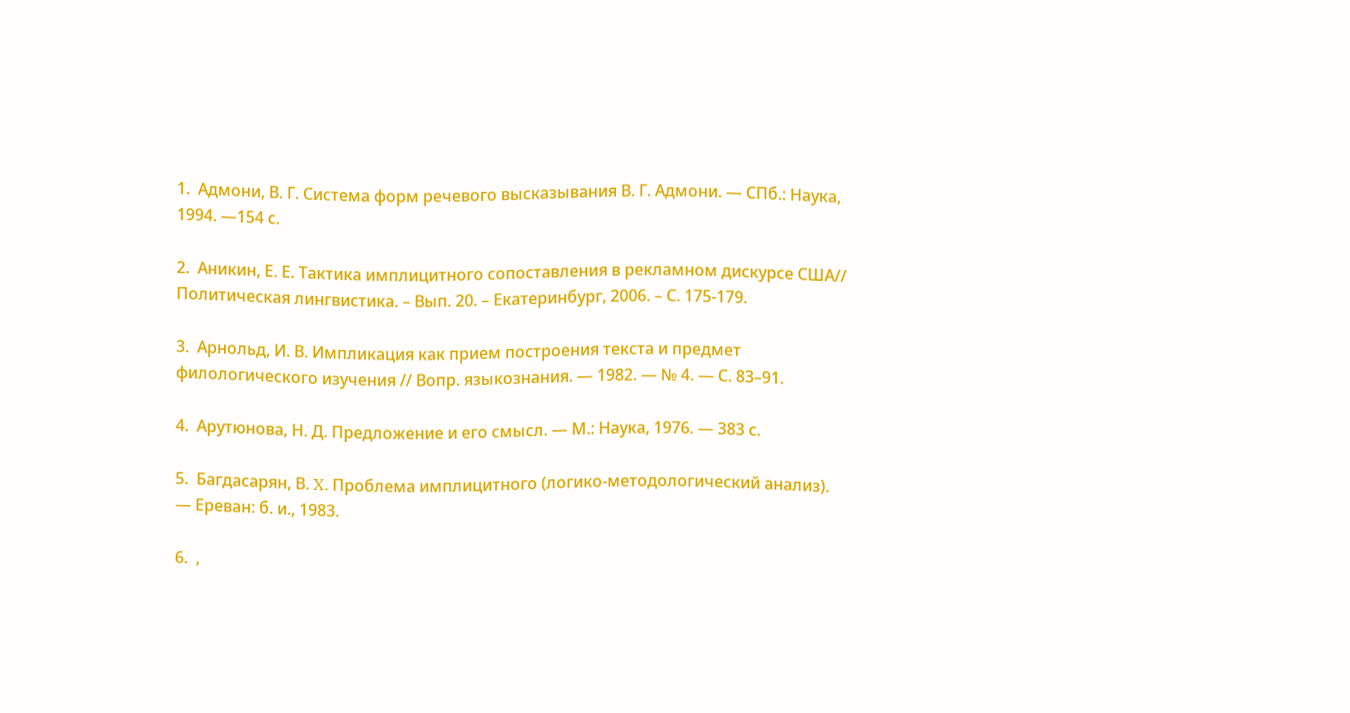1.  Адмони, В. Г. Система форм речевого высказывания В. Г. Адмони. — СПб.: Наука, 1994. —154 с.

2.  Аникин, Е. Е. Тактика имплицитного сопоставления в рекламном дискурсе США// Политическая лингвистика. – Вып. 20. – Екатеринбург, 2006. – С. 175-179.

3.  Арнольд, И. В. Импликация как прием построения текста и предмет филологического изучения // Вопр. языкознания. — 1982. — № 4. — С. 83–91.

4.  Арутюнова, Н. Д. Предложение и его смысл. — М.: Наука, 1976. — 383 с.

5.  Багдасарян, В. X. Проблема имплицитного (логико-методологический анализ). — Ереван: б. и., 1983.

6.  ,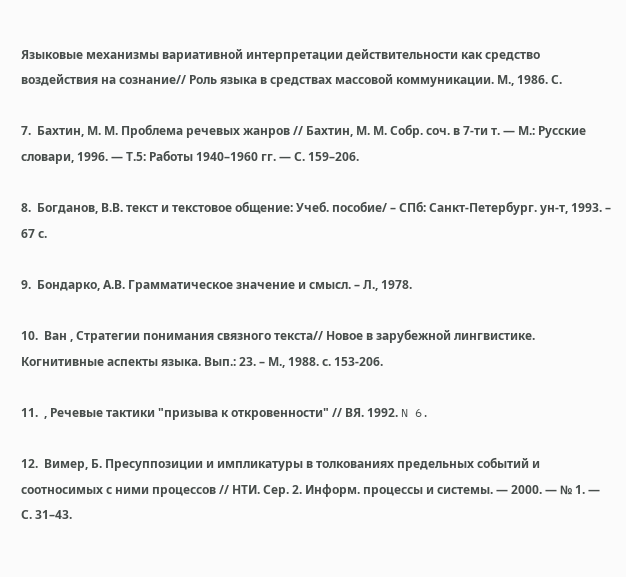Языковые механизмы вариативной интерпретации действительности как средство воздействия на сознание// Роль языка в средствах массовой коммуникации. М., 1986. С.

7.  Бахтин, М. М. Проблема речевых жанров // Бахтин, М. М. Собр. соч. в 7-ти т. — М.: Русские словари, 1996. — Т.5: Работы 1940–1960 гг. — С. 159–206.

8.  Богданов, В.В. текст и текстовое общение: Учеб. пособие/ – СПб: Санкт-Петербург. ун-т, 1993. – 67 с.

9.  Бондарко, А.В. Грамматическое значение и смысл. – Л., 1978.

10.  Ван , Стратегии понимания связного текста// Новое в зарубежной лингвистике. Когнитивные аспекты языка. Вып.: 23. – М., 1988. с. 153-206.

11.  , Речевые тактики "призыва к откровенности" // ВЯ. 1992. N 6.

12.  Вимер, Б. Пресуппозиции и импликатуры в толкованиях предельных событий и соотносимых с ними процессов // НТИ. Сер. 2. Информ. процессы и системы. — 2000. — № 1. — С. 31–43.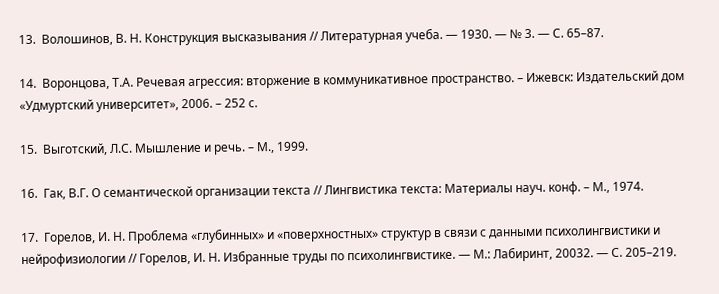13.  Волошинов, В. Н. Конструкция высказывания // Литературная учеба. — 1930. — № 3. — С. 65–87.

14.  Воронцова, Т.А. Речевая агрессия: вторжение в коммуникативное пространство. – Ижевск: Издательский дом «Удмуртский университет», 2006. – 252 с.

15.  Выготский, Л.С. Мышление и речь. – М., 1999.

16.  Гак, В.Г. О семантической организации текста // Лингвистика текста: Материалы науч. конф. – М., 1974.

17.  Горелов, И. Н. Проблема «глубинных» и «поверхностных» структур в связи с данными психолингвистики и нейрофизиологии // Горелов, И. Н. Избранные труды по психолингвистике. — М.: Лабиринт, 20032. — С. 205–219.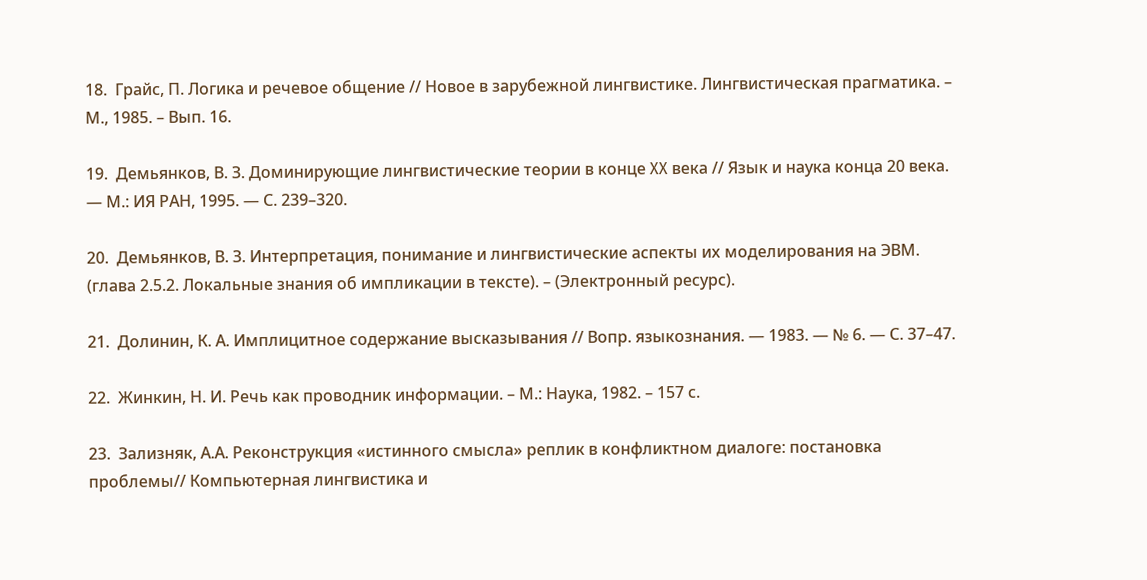18.  Грайс, П. Логика и речевое общение // Новое в зарубежной лингвистике. Лингвистическая прагматика. – М., 1985. – Вып. 16.

19.  Демьянков, В. З. Доминирующие лингвистические теории в конце XX века // Язык и наука конца 20 века. — М.: ИЯ РАН, 1995. — С. 239–320.

20.  Демьянков, В. З. Интерпретация, понимание и лингвистические аспекты их моделирования на ЭВМ. (глава 2.5.2. Локальные знания об импликации в тексте). – (Электронный ресурс).

21.  Долинин, К. А. Имплицитное содержание высказывания // Вопр. языкознания. — 1983. — № 6. — С. 37–47.

22.  Жинкин, Н. И. Речь как проводник информации. – М.: Наука, 1982. – 157 с.

23.  Зализняк, А.А. Реконструкция «истинного смысла» реплик в конфликтном диалоге: постановка проблемы// Компьютерная лингвистика и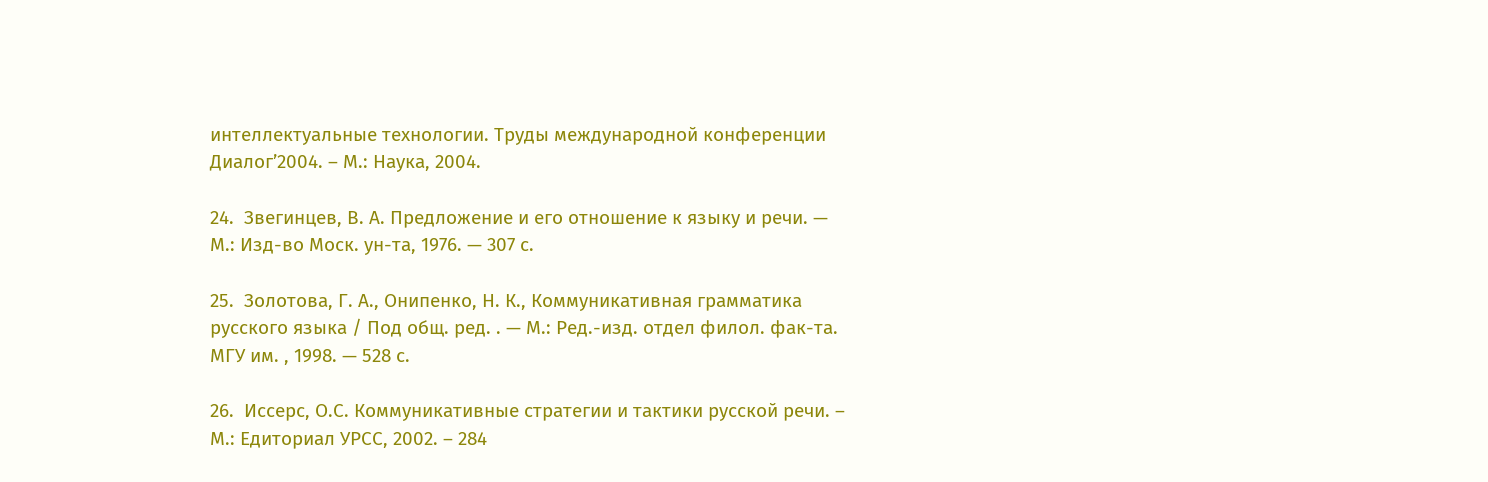интеллектуальные технологии. Труды международной конференции Диалог’2004. – М.: Наука, 2004.

24.  Звегинцев, В. А. Предложение и его отношение к языку и речи. — М.: Изд-во Моск. ун-та, 1976. — 307 с.

25.  Золотова, Г. А., Онипенко, Н. К., Коммуникативная грамматика русского языка / Под общ. ред. . — М.: Ред.-изд. отдел филол. фак-та. МГУ им. , 1998. — 528 с.

26.  Иссерс, О.С. Коммуникативные стратегии и тактики русской речи. – М.: Едиториал УРСС, 2002. – 284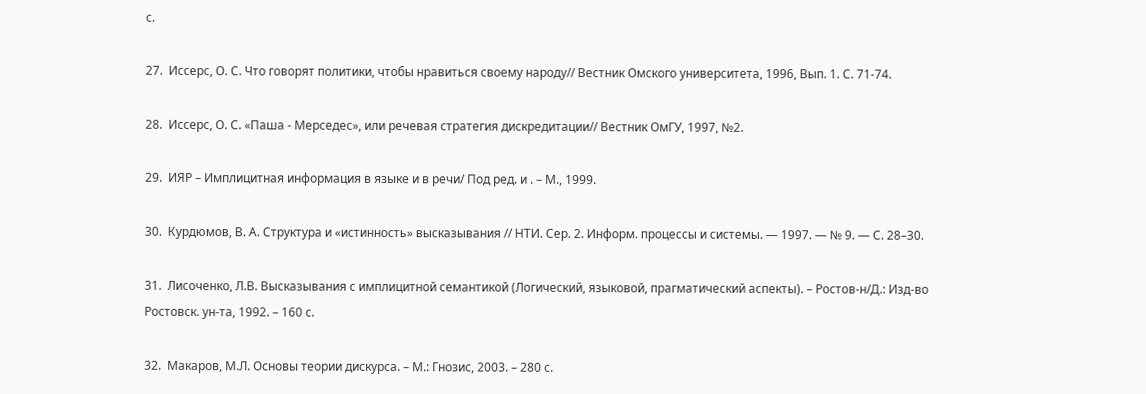с.

27.  Иссерс, О. С. Что говорят политики, чтобы нравиться своему народу// Вестник Омского университета, 1996, Вып. 1. С. 71-74.

28.  Иссерс, О. С. «Паша - Мерседес», или речевая стратегия дискредитации// Вестник ОмГУ, 1997, №2.

29.  ИЯР – Имплицитная информация в языке и в речи/ Под ред. и . – М., 1999.

30.  Курдюмов, В. А. Структура и «истинность» высказывания // НТИ. Сер. 2. Информ. процессы и системы. — 1997. — № 9. — С. 28–30.

31.  Лисоченко, Л.В. Высказывания с имплицитной семантикой (Логический, языковой, прагматический аспекты). – Ростов-н/Д.: Изд-во Ростовск. ун-та, 1992. – 160 с.

32.  Макаров, М.Л. Основы теории дискурса. – М.: Гнозис, 2003. – 280 с.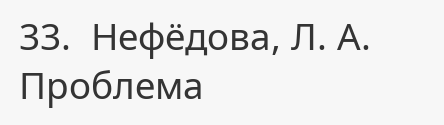33.  Нефёдова, Л. А. Проблема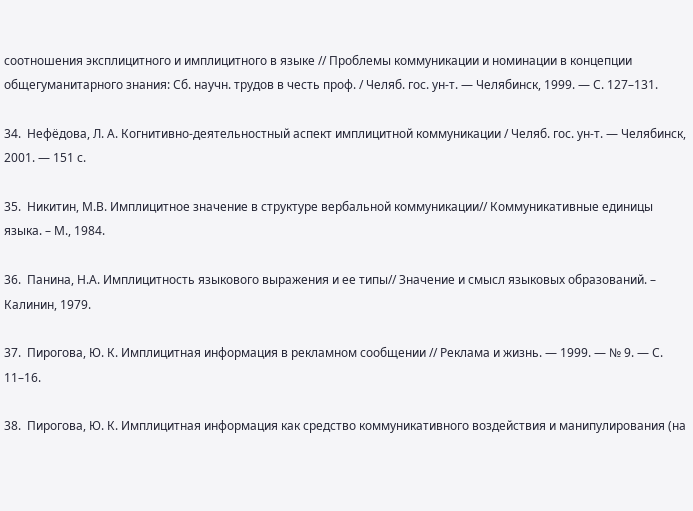соотношения эксплицитного и имплицитного в языке // Проблемы коммуникации и номинации в концепции общегуманитарного знания: Сб. научн. трудов в честь проф. / Челяб. гос. ун-т. — Челябинск, 1999. — С. 127–131.

34.  Нефёдова, Л. А. Когнитивно-деятельностный аспект имплицитной коммуникации / Челяб. гос. ун-т. — Челябинск, 2001. — 151 с.

35.  Никитин, М.В. Имплицитное значение в структуре вербальной коммуникации// Коммуникативные единицы языка. – М., 1984.

36.  Панина, Н.А. Имплицитность языкового выражения и ее типы// Значение и смысл языковых образований. – Калинин, 1979.

37.  Пирогова, Ю. К. Имплицитная информация в рекламном сообщении // Реклама и жизнь. — 1999. — № 9. — С. 11–16.

38.  Пирогова, Ю. К. Имплицитная информация как средство коммуникативного воздействия и манипулирования (на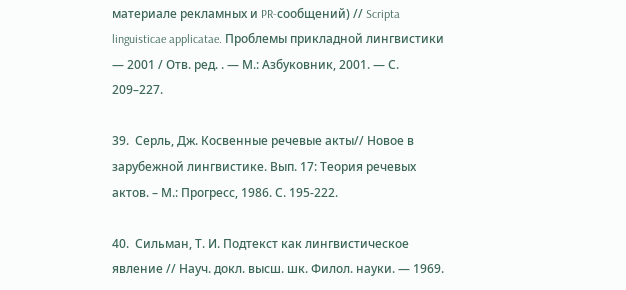материале рекламных и PR-сообщений) // Scripta linguisticae applicatae. Проблемы прикладной лингвистики — 2001 / Отв. ред. . — М.: Азбуковник, 2001. — С. 209–227.

39.  Серль, Дж. Косвенные речевые акты// Новое в зарубежной лингвистике. Вып. 17: Теория речевых актов. – М.: Прогресс, 1986. С. 195-222.

40.  Сильман, Т. И. Подтекст как лингвистическое явление // Науч. докл. высш. шк. Филол. науки. — 1969.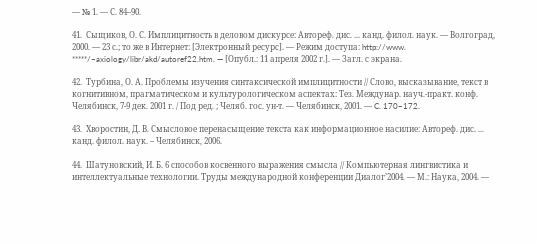— № 1. — С. 84–90.

41.  Сыщиков, О. С. Имплицитность в деловом дискурсе: Автореф. дис. ... канд. филол. наук. — Волгоград, 2000. — 23 с.; то же в Интернет: [Электронный ресурс]. — Режим доступа: http://www. *****/~axiology/libr/akd/autoref22.htm. — [Опубл.: 11 апреля 2002 г.]. — Загл. с экрана.

42.  Турбина, О. А. Проблемы изучения синтаксической имплицитности // Слово, высказывание, текст в когнитивном, прагматическом и культурологическом аспектах: Тез. Междунар. науч.-практ. конф. Челябинск, 7-9 дек. 2001 г. / Под ред. ; Челяб. гос. ун-т. — Челябинск, 2001. — C. 170–172.

43.  Хворостин, Д. В. Смысловое перенасыщение текста как информационное насилие: Автореф. дис. ... канд. филол. наук. – Челябинск, 2006.

44.  Шатуновский, И. Б. 6 способов косвенного выражения смысла // Компьютерная лингвистика и интеллектуальные технологии. Труды международной конференции Диалог’2004. — М.: Наука, 2004. —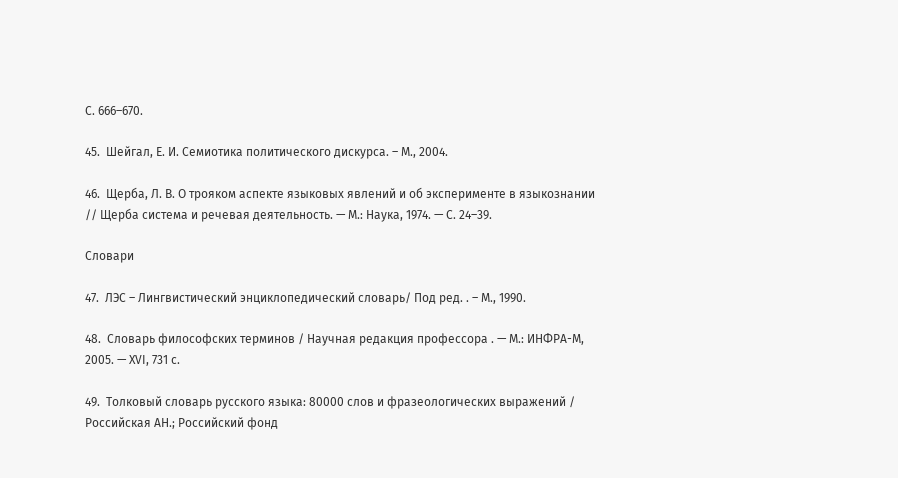С. 666–670.

45.  Шейгал, Е. И. Семиотика политического дискурса. – М., 2004.

46.  Щерба, Л. В. О трояком аспекте языковых явлений и об эксперименте в языкознании // Щерба система и речевая деятельность. — М.: Наука, 1974. — С. 24–39.

Словари

47.  ЛЭС – Лингвистический энциклопедический словарь/ Под ред. . – М., 1990.

48.  Словарь философских терминов / Научная редакция профессора . — М.: ИНФРА-М, 2005. — XVI, 731 с.

49.  Толковый словарь русского языка: 80000 слов и фразеологических выражений / Российская АН.; Российский фонд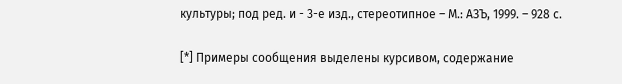культуры; под ред. и - 3-е изд., стереотипное – М.: АЗЪ, 1999. – 928 с.

[*] Примеры сообщения выделены курсивом, содержание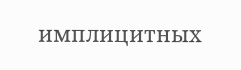имплицитных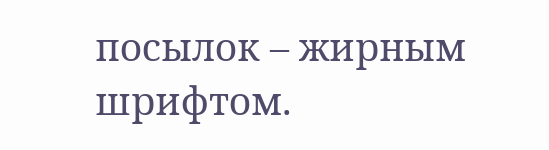посылок – жирным шрифтом.